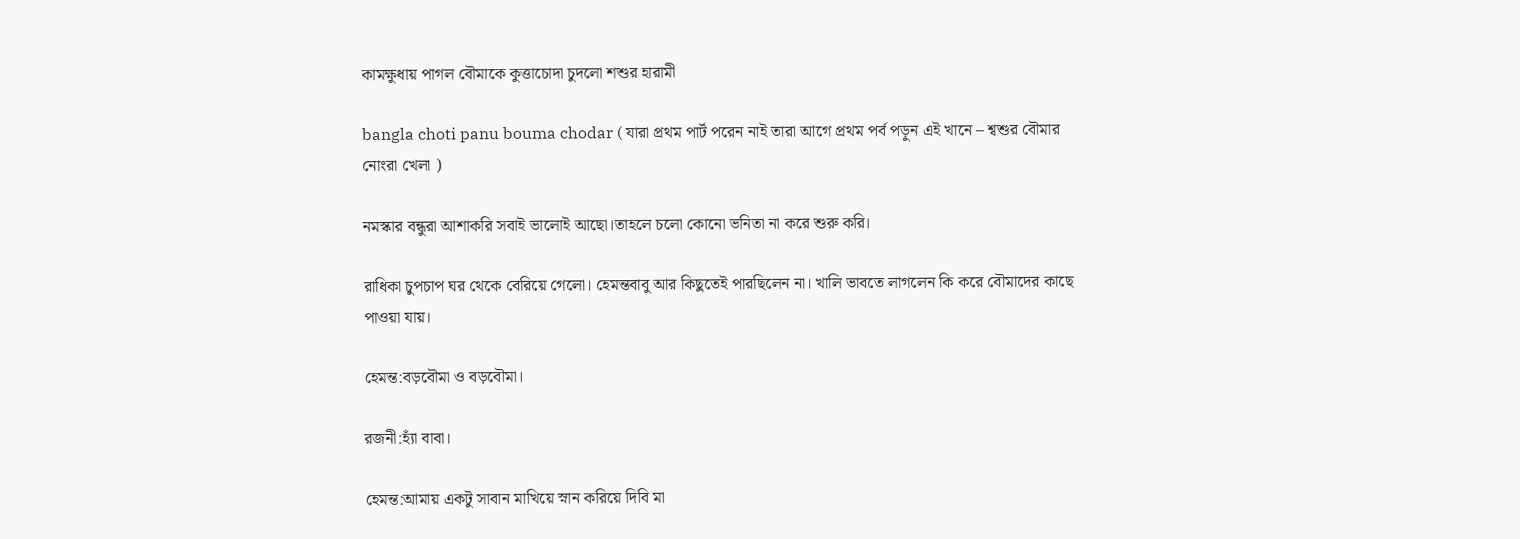কামক্ষুধায় পাগল বৌমাকে কুত্তাচোদা চুদলো শশুর হারামী

bangla choti panu bouma chodar ( যারা প্রথম পার্ট পরেন নাই তারা আগে প্রথম পর্ব পড়ুন এই খানে – শ্বশুর বৌমার নোংরা খেলা )

নমস্কার বন্ধুরা আশাকরি সবাই ভালোই আছো।তাহলে চলো কোনো ভনিতা না করে শুরু করি।

রাধিকা চুপচাপ ঘর থেকে বেরিয়ে গেলো। হেমন্তবাবু আর কিছুতেই পারছিলেন না। খালি ভাবতে লাগলেন কি করে বৌমাদের কাছে পাওয়া যায়।

হেমন্ত:বড়বৌমা ও বড়বৌমা।

রজনী:হ্যাঁ বাবা।

হেমন্ত:আমায় একটু সাবান মাখিয়ে স্নান করিয়ে দিবি মা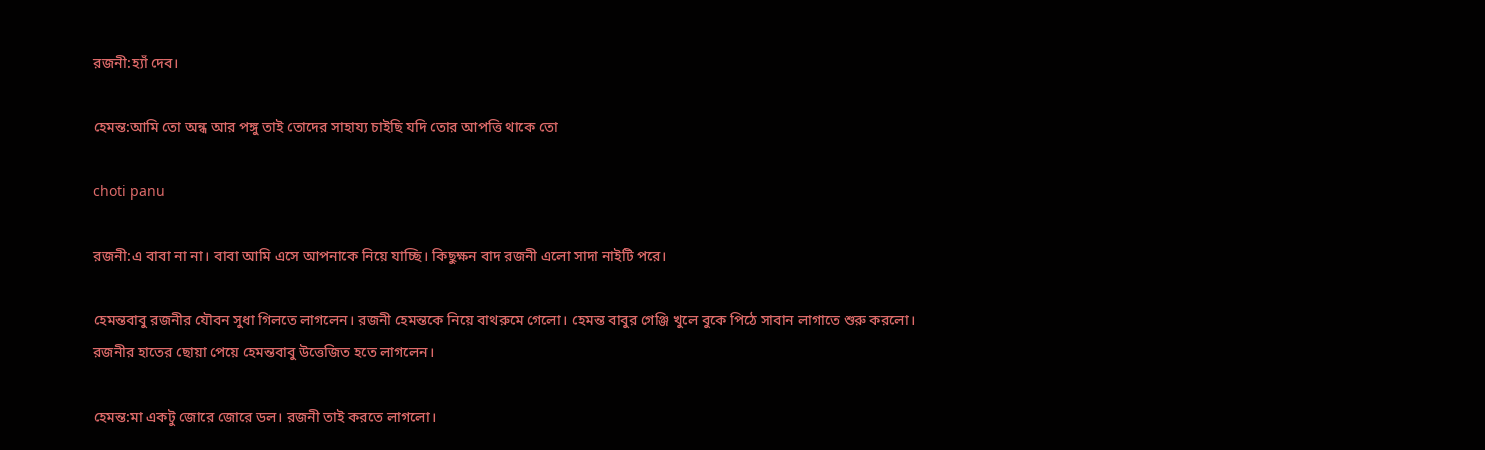রজনী:হ্যাঁ দেব।

হেমন্ত:আমি তো অন্ধ আর পঙ্গু তাই তোদের সাহায্য চাইছি যদি তোর আপত্তি থাকে তো

choti panu

রজনী:এ বাবা না না। বাবা আমি এসে আপনাকে নিয়ে যাচ্ছি। কিছুক্ষন বাদ রজনী এলো সাদা নাইটি পরে।

হেমন্তবাবু রজনীর যৌবন সুধা গিলতে লাগলেন। রজনী হেমন্তকে নিয়ে বাথরুমে গেলো। হেমন্ত বাবুর গেঞ্জি খুলে বুকে পিঠে সাবান লাগাতে শুরু করলো। রজনীর হাতের ছোয়া পেয়ে হেমন্তবাবু উত্তেজিত হতে লাগলেন।

হেমন্ত:মা একটু জোরে জোরে ডল। রজনী তাই করতে লাগলো।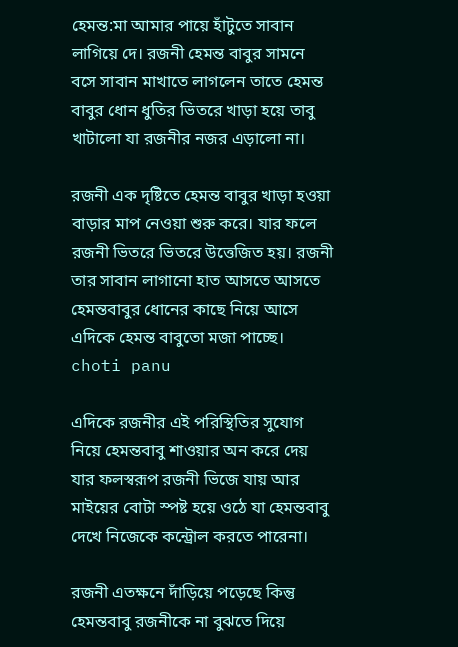হেমন্ত:মা আমার পায়ে হাঁটুতে সাবান লাগিয়ে দে। রজনী হেমন্ত বাবুর সামনে বসে সাবান মাখাতে লাগলেন তাতে হেমন্ত বাবুর ধোন ধুতির ভিতরে খাড়া হয়ে তাবু খাটালো যা রজনীর নজর এড়ালো না।

রজনী এক দৃষ্টিতে হেমন্ত বাবুর খাড়া হওয়া বাড়ার মাপ নেওয়া শুরু করে। যার ফলে রজনী ভিতরে ভিতরে উত্তেজিত হয়। রজনী তার সাবান লাগানো হাত আসতে আসতে হেমন্তবাবুর ধোনের কাছে নিয়ে আসে এদিকে হেমন্ত বাবুতো মজা পাচ্ছে। choti panu

এদিকে রজনীর এই পরিস্থিতির সুযোগ নিয়ে হেমন্তবাবু শাওয়ার অন করে দেয় যার ফলস্বরূপ রজনী ভিজে যায় আর মাইয়ের বোটা স্পষ্ট হয়ে ওঠে যা হেমন্তবাবু দেখে নিজেকে কন্ট্রোল করতে পারেনা।

রজনী এতক্ষনে দাঁড়িয়ে পড়েছে কিন্তু হেমন্তবাবু রজনীকে না বুঝতে দিয়ে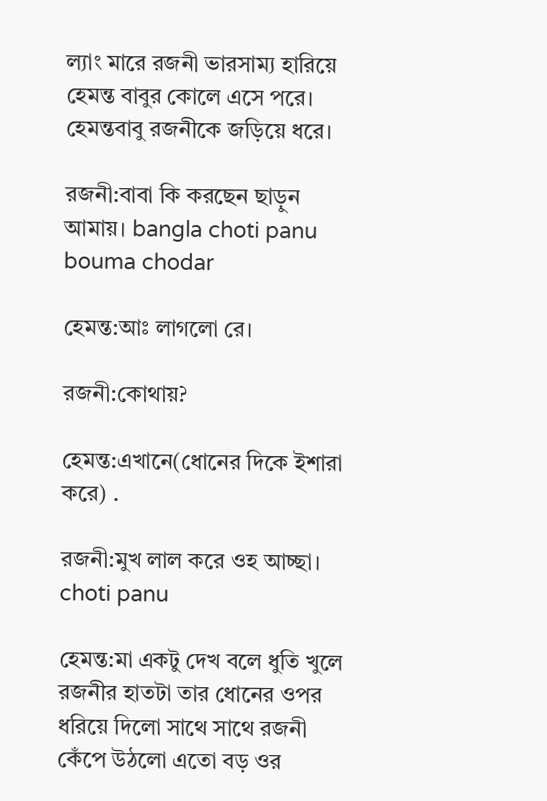ল্যাং মারে রজনী ভারসাম্য হারিয়ে হেমন্ত বাবুর কোলে এসে পরে। হেমন্তবাবু রজনীকে জড়িয়ে ধরে।

রজনী:বাবা কি করছেন ছাড়ুন আমায়। bangla choti panu bouma chodar

হেমন্ত:আঃ লাগলো রে।

রজনী:কোথায়?

হেমন্ত:এখানে(ধোনের দিকে ইশারা করে) .

রজনী:মুখ লাল করে ওহ আচ্ছা। choti panu

হেমন্ত:মা একটু দেখ বলে ধুতি খুলে রজনীর হাতটা তার ধোনের ওপর ধরিয়ে দিলো সাথে সাথে রজনী কেঁপে উঠলো এতো বড় ওর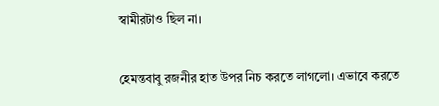স্বামীরটাও ছিল না।

হেমন্তবাবু রজনীর হাত উপর নিচ করতে লাগলো। এভাবে করতে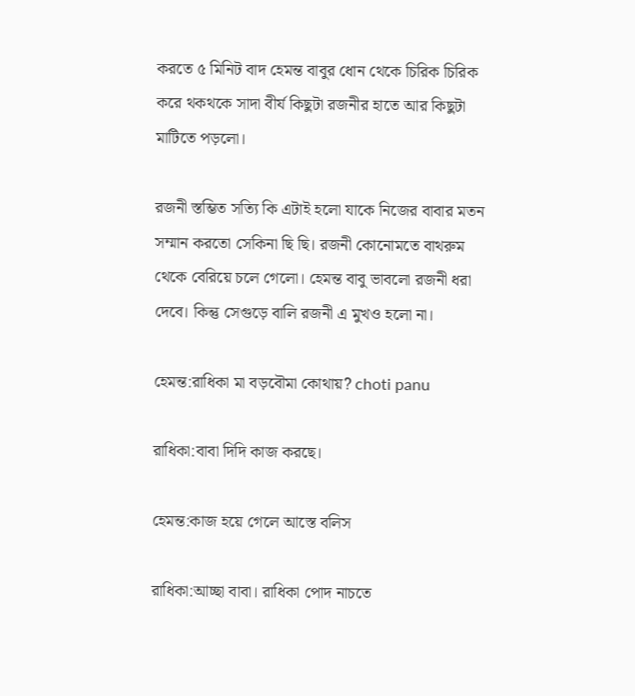করতে ৫ মিনিট বাদ হেমন্ত বাবুর ধোন থেকে চিরিক চিরিক করে থকথকে সাদা বীর্য কিছুটা রজনীর হাতে আর কিছুটা মাটিতে পড়লো।

রজনী স্তম্ভিত সত্যি কি এটাই হলো যাকে নিজের বাবার মতন সম্মান করতো সেকিনা ছি ছি। রজনী কোনোমতে বাথরুম থেকে বেরিয়ে চলে গেলো। হেমন্ত বাবু ভাবলো রজনী ধরা দেবে। কিন্তু সেগুড়ে বালি রজনী এ মুখও হলো না।

হেমন্ত:রাধিকা মা বড়বৌমা কোথায়? choti panu

রাধিকা:বাবা দিদি কাজ করছে।

হেমন্ত:কাজ হয়ে গেলে আস্তে বলিস

রাধিকা:আচ্ছা বাবা। রাধিকা পোদ নাচতে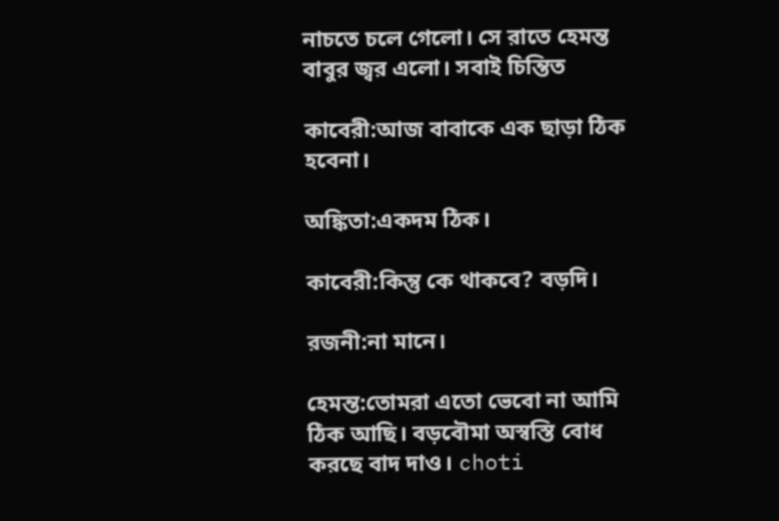নাচতে চলে গেলো। সে রাতে হেমন্ত বাবুর জ্বর এলো। সবাই চিন্তিত

কাবেরী:আজ বাবাকে এক ছাড়া ঠিক হবেনা।

অঙ্কিতা:একদম ঠিক।

কাবেরী:কিন্তু কে থাকবে? বড়দি।

রজনী:না মানে।

হেমন্ত:তোমরা এতো ভেবো না আমি ঠিক আছি। বড়বৌমা অস্বস্তি বোধ করছে বাদ দাও। choti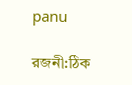panu

রজনী:ঠিক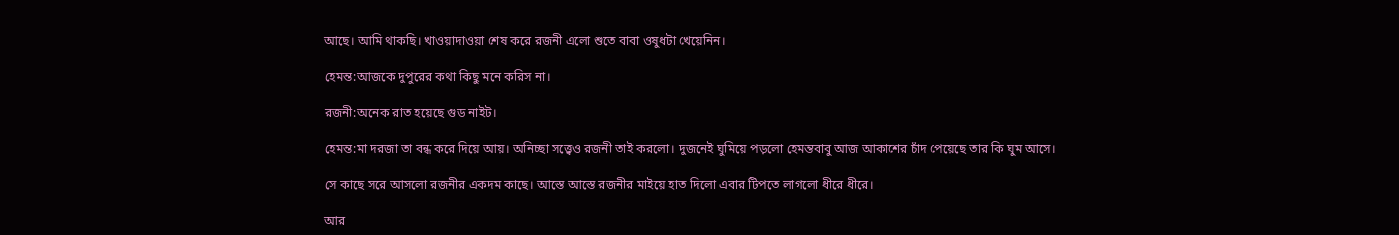আছে। আমি থাকছি। খাওয়াদাওয়া শেষ করে রজনী এলো শুতে বাবা ওষুধটা খেয়েনিন।

হেমন্ত:আজকে দুপুরের কথা কিছু মনে করিস না।

রজনী:অনেক রাত হয়েছে গুড নাইট।

হেমন্ত:মা দরজা তা বন্ধ করে দিয়ে আয়। অনিচ্ছা সত্ত্বেও রজনী তাই করলো। দুজনেই ঘুমিয়ে পড়লো হেমন্তবাবু আজ আকাশের চাঁদ পেয়েছে তার কি ঘুম আসে।

সে কাছে সরে আসলো রজনীর একদম কাছে। আস্তে আস্তে রজনীর মাইয়ে হাত দিলো এবার টিপতে লাগলো ধীরে ধীরে।

আর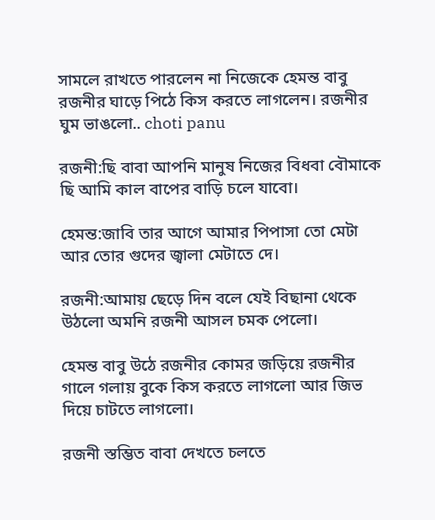সামলে রাখতে পারলেন না নিজেকে হেমন্ত বাবু রজনীর ঘাড়ে পিঠে কিস করতে লাগলেন। রজনীর ঘুম ভাঙলো.. choti panu

রজনী:ছি বাবা আপনি মানুষ নিজের বিধবা বৌমাকে ছি আমি কাল বাপের বাড়ি চলে যাবো।

হেমন্ত:জাবি তার আগে আমার পিপাসা তো মেটা আর তোর গুদের জ্বালা মেটাতে দে।

রজনী:আমায় ছেড়ে দিন বলে যেই বিছানা থেকে উঠলো অমনি রজনী আসল চমক পেলো।

হেমন্ত বাবু উঠে রজনীর কোমর জড়িয়ে রজনীর গালে গলায় বুকে কিস করতে লাগলো আর জিভ দিয়ে চাটতে লাগলো।

রজনী স্তম্ভিত বাবা দেখতে চলতে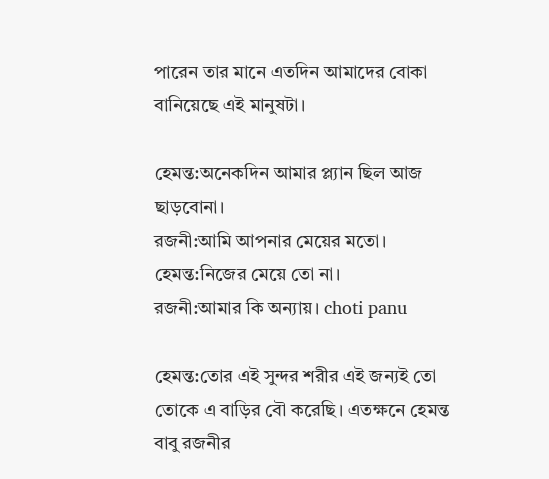পারেন তার মানে এতদিন আমাদের বোকা বানিয়েছে এই মানুষটা।

হেমন্ত:অনেকদিন আমার প্ল্যান ছিল আজ ছাড়বোনা।
রজনী:আমি আপনার মেয়ের মতো।
হেমন্ত:নিজের মেয়ে তো না।
রজনী:আমার কি অন্যায়। choti panu

হেমন্ত:তোর এই সুন্দর শরীর এই জন্যই তো তোকে এ বাড়ির বৌ করেছি। এতক্ষনে হেমন্ত বাবু রজনীর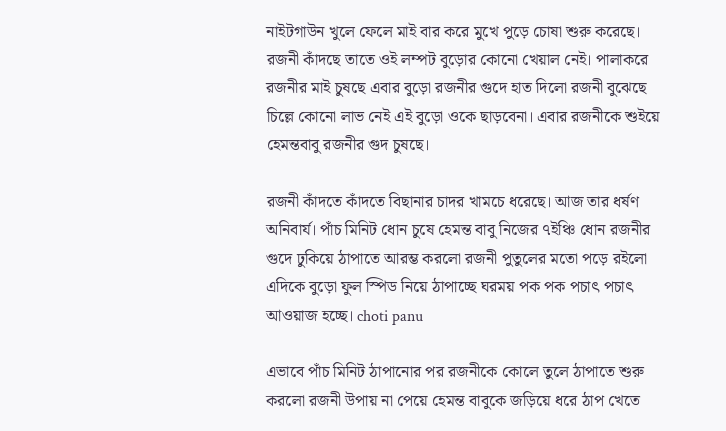নাইটগাউন খুলে ফেলে মাই বার করে মুখে পুড়ে চোষা শুরু করেছে। রজনী কাঁদছে তাতে ওই লম্পট বুড়োর কোনো খেয়াল নেই। পালাকরে রজনীর মাই চুষছে এবার বুড়ো রজনীর গুদে হাত দিলো রজনী বুঝেছে চিল্লে কোনো লাভ নেই এই বুড়ো ওকে ছাড়বেনা। এবার রজনীকে শুইয়ে হেমন্তবাবু রজনীর গুদ চুষছে।

রজনী কাঁদতে কাঁদতে বিছানার চাদর খামচে ধরেছে। আজ তার ধর্ষণ অনিবার্য। পাঁচ মিনিট ধোন চুষে হেমন্ত বাবু নিজের ৭ইঞ্চি ধোন রজনীর গুদে ঢুকিয়ে ঠাপাতে আরম্ভ করলো রজনী পুতুলের মতো পড়ে রইলো এদিকে বুড়ো ফুল স্পিড নিয়ে ঠাপাচ্ছে ঘরময় পক পক পচাৎ পচাৎ আওয়াজ হচ্ছে। choti panu

এভাবে পাঁচ মিনিট ঠাপানোর পর রজনীকে কোলে তুলে ঠাপাতে শুরু করলো রজনী উপায় না পেয়ে হেমন্ত বাবুকে জড়িয়ে ধরে ঠাপ খেতে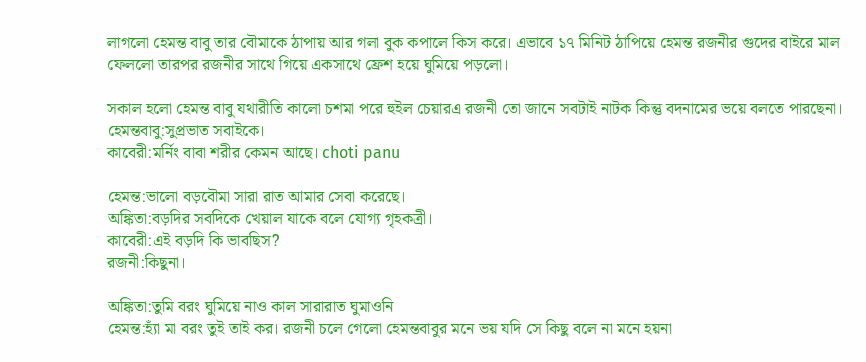লাগলো হেমন্ত বাবু তার বৌমাকে ঠাপায় আর গলা বুক কপালে কিস করে। এভাবে ১৭ মিনিট ঠাপিয়ে হেমন্ত রজনীর গুদের বাইরে মাল ফেললো তারপর রজনীর সাথে গিয়ে একসাথে ফ্রেশ হয়ে ঘুমিয়ে পড়লো।

সকাল হলো হেমন্ত বাবু যথারীতি কালো চশমা পরে হুইল চেয়ারএ রজনী তো জানে সবটাই নাটক কিন্তু বদনামের ভয়ে বলতে পারছেনা।
হেমন্তবাবু:সুপ্রভাত সবাইকে।
কাবেরী:মর্নিং বাবা শরীর কেমন আছে। choti panu

হেমন্ত:ভালো বড়বৌমা সারা রাত আমার সেবা করেছে।
অঙ্কিতা:বড়দির সবদিকে খেয়াল যাকে বলে যোগ্য গৃহকত্রী।
কাবেরী:এই বড়দি কি ভাবছিস?
রজনী:কিছুনা।

অঙ্কিতা:তুমি বরং ঘুমিয়ে নাও কাল সারারাত ঘুমাওনি
হেমন্ত:হ্যাঁ মা বরং তুই তাই কর। রজনী চলে গেলো হেমন্তবাবুর মনে ভয় যদি সে কিছু বলে না মনে হয়না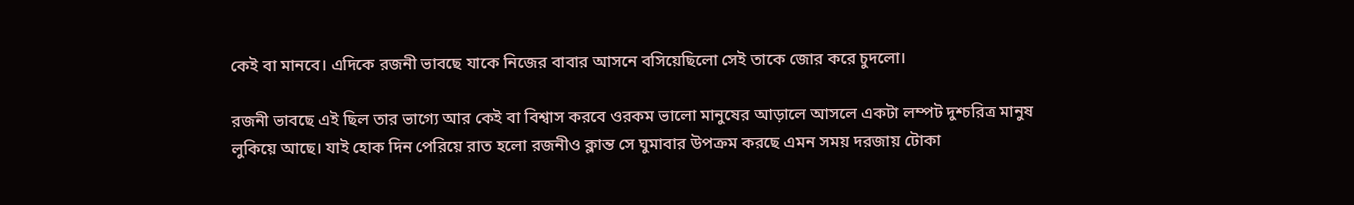কেই বা মানবে। এদিকে রজনী ভাবছে যাকে নিজের বাবার আসনে বসিয়েছিলো সেই তাকে জোর করে চুদলো।

রজনী ভাবছে এই ছিল তার ভাগ্যে আর কেই বা বিশ্বাস করবে ওরকম ভালো মানুষের আড়ালে আসলে একটা লম্পট দুশ্চরিত্র মানুষ লুকিয়ে আছে। যাই হোক দিন পেরিয়ে রাত হলো রজনীও ক্লান্ত সে ঘুমাবার উপক্রম করছে এমন সময় দরজায় টোকা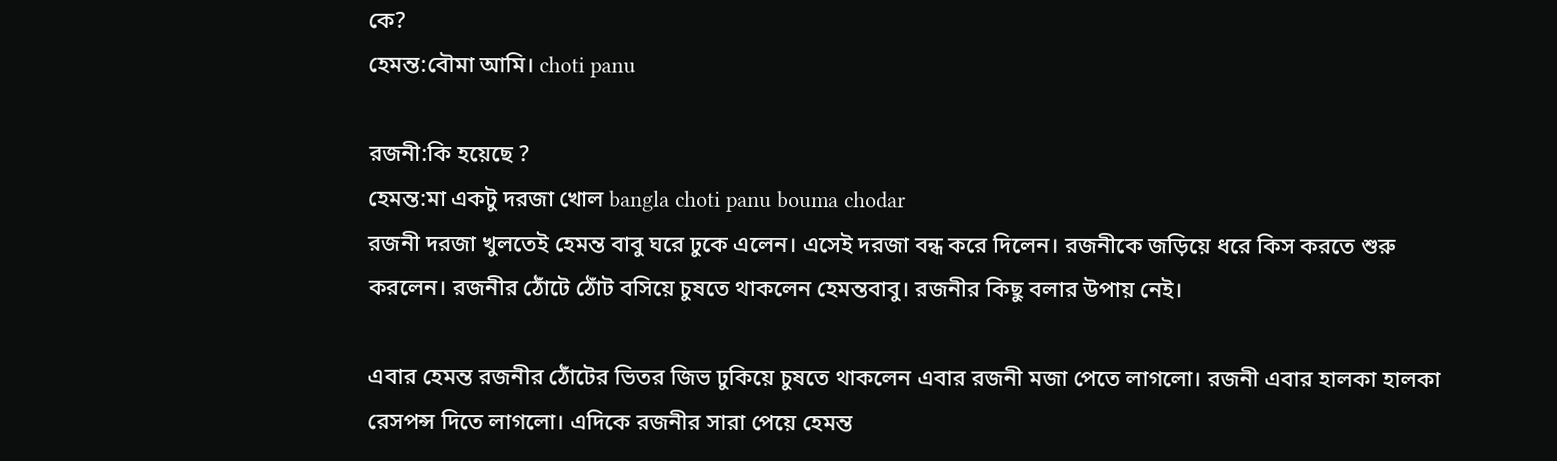কে?
হেমন্ত:বৌমা আমি। choti panu

রজনী:কি হয়েছে ?
হেমন্ত:মা একটু দরজা খোল bangla choti panu bouma chodar
রজনী দরজা খুলতেই হেমন্ত বাবু ঘরে ঢুকে এলেন। এসেই দরজা বন্ধ করে দিলেন। রজনীকে জড়িয়ে ধরে কিস করতে শুরু করলেন। রজনীর ঠোঁটে ঠোঁট বসিয়ে চুষতে থাকলেন হেমন্তবাবু। রজনীর কিছু বলার উপায় নেই।

এবার হেমন্ত রজনীর ঠোঁটের ভিতর জিভ ঢুকিয়ে চুষতে থাকলেন এবার রজনী মজা পেতে লাগলো। রজনী এবার হালকা হালকা রেসপন্স দিতে লাগলো। এদিকে রজনীর সারা পেয়ে হেমন্ত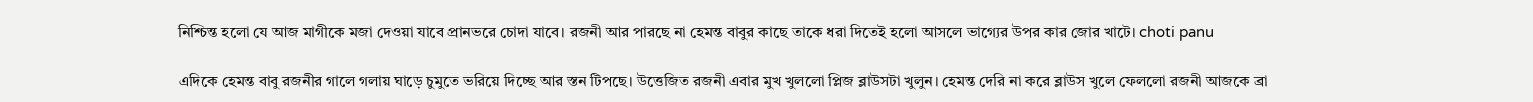নিশ্চিন্ত হলো যে আজ মাগীকে মজা দেওয়া যাবে প্রানভরে চোদা যাবে। রজনী আর পারছে না হেমন্ত বাবুর কাছে তাকে ধরা দিতেই হলো আসলে ভাগ্যের উপর কার জোর খাটে। choti panu

এদিকে হেমন্ত বাবু রজনীর গালে গলায় ঘাড়ে চুমুতে ভরিয়ে দিচ্ছে আর স্তন টিপছে। উত্তেজিত রজনী এবার মুখ খুললো প্লিজ ব্লাউসটা খুলুন। হেমন্ত দেরি না করে ব্লাউস খুলে ফেললো রজনী আজকে ব্রা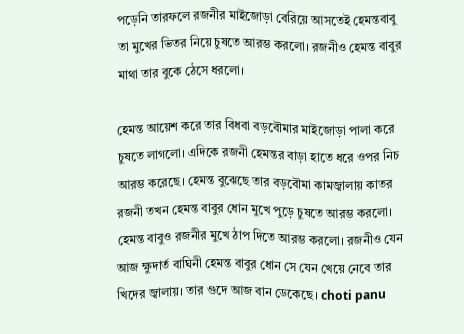পড়েনি তারফলে রজনীর মাইজোড়া বেরিয়ে আসতেই হেমন্তবাবু তা মুখের ভিতর নিয়ে চুষতে আরম্ভ করলো। রজনীও হেমন্ত বাবুর মাথা তার বুকে ঠেসে ধরলো।

হেমন্ত আয়েশ করে তার বিধবা বড়বৌমার মাইজোড়া পালা করে চুষতে লাগলো। এদিকে রজনী হেমন্তর বাড়া হাতে ধরে ওপর নিচ আরম্ভ করেছে। হেমন্ত বুঝেছে তার বড়বৌমা কামজ্বালায় কাতর রজনী তখন হেমন্ত বাবুর ধোন মুখে পুড়ে চুষতে আরম্ভ করলো। হেমন্ত বাবুও রজনীর মুখে ঠাপ দিতে আরম্ভ করলো। রজনীও যেন আজ ক্ষুদার্ত বাঘিনী হেমন্ত বাবুর ধোন সে যেন খেয়ে নেবে তার খিদের জ্বালায়। তার গুদে আজ বান ডেকেছে। choti panu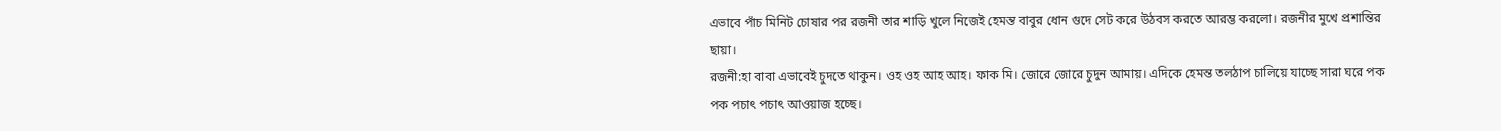এভাবে পাঁচ মিনিট চোষার পর রজনী তার শাড়ি খুলে নিজেই হেমন্ত বাবুর ধোন গুদে সেট করে উঠবস করতে আরম্ভ করলো। রজনীর মুখে প্রশান্তির ছায়া।
রজনী:হা বাবা এভাবেই চুদতে থাকুন। ওহ ওহ আহ আহ। ফাক মি। জোরে জোরে চুদুন আমায়। এদিকে হেমন্ত তলঠাপ চালিয়ে যাচ্ছে সারা ঘরে পক পক পচাৎ পচাৎ আওয়াজ হচ্ছে।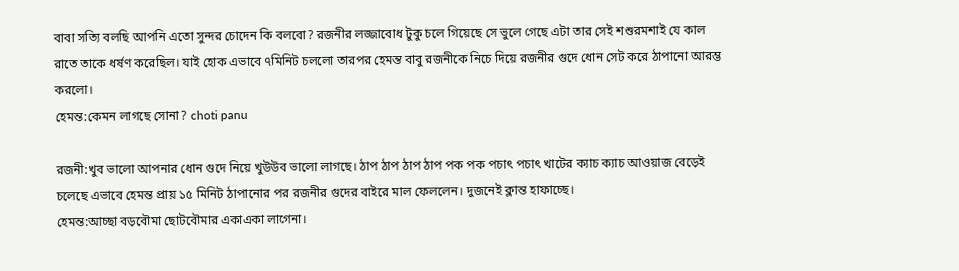বাবা সত্যি বলছি আপনি এতো সুন্দর চোদেন কি বলবো? রজনীর লজ্জাবোধ টুকু চলে গিয়েছে সে ভুলে গেছে এটা তার সেই শশুরমশাই যে কাল রাতে তাকে ধর্ষণ করেছিল। যাই হোক এভাবে ৭মিনিট চললো তারপর হেমন্ত বাবু রজনীকে নিচে দিয়ে রজনীর গুদে ধোন সেট করে ঠাপানো আরম্ভ করলো।
হেমন্ত:কেমন লাগছে সোনা? choti panu

রজনী:খুব ভালো আপনার ধোন গুদে নিয়ে খুউউব ভালো লাগছে। ঠাপ ঠাপ ঠাপ ঠাপ পক পক পচাৎ পচাৎ খাটের ক্যাচ ক্যাচ আওয়াজ বেড়েই চলেছে এভাবে হেমন্ত প্রায় ১৫ মিনিট ঠাপানোর পর রজনীর গুদের বাইরে মাল ফেললেন। দুজনেই ক্লান্ত হাফাচ্ছে।
হেমন্ত:আচ্ছা বড়বৌমা ছোটবৌমার একাএকা লাগেনা।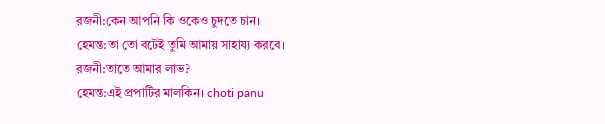রজনী:কেন আপনি কি ওকেও চুদতে চান।
হেমন্ত:তা তো বটেই তুমি আমায় সাহায্য করবে।
রজনী:তাতে আমার লাভ?
হেমন্ত:এই প্রপার্টির মালকিন। choti panu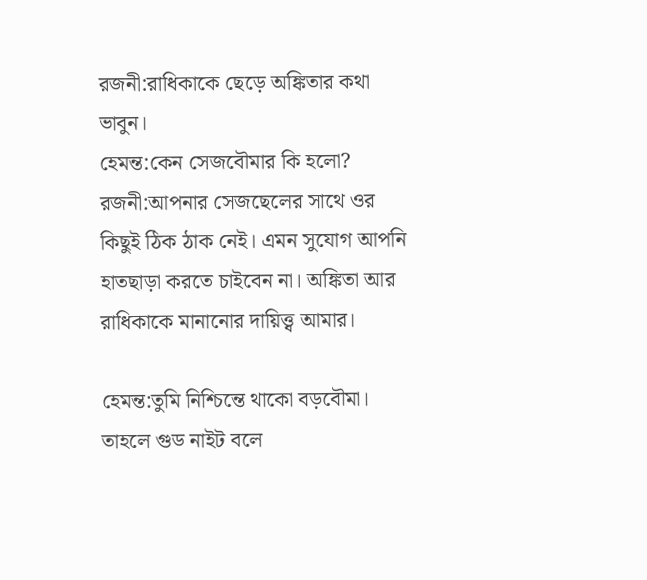রজনী:রাধিকাকে ছেড়ে অঙ্কিতার কথা ভাবুন।
হেমন্ত:কেন সেজবৌমার কি হলো?
রজনী:আপনার সেজছেলের সাথে ওর কিছুই ঠিক ঠাক নেই। এমন সুযোগ আপনি হাতছাড়া করতে চাইবেন না। অঙ্কিতা আর রাধিকাকে মানানোর দায়িত্ত্ব আমার।

হেমন্ত:তুমি নিশ্চিন্তে থাকো বড়বৌমা। তাহলে গুড নাইট বলে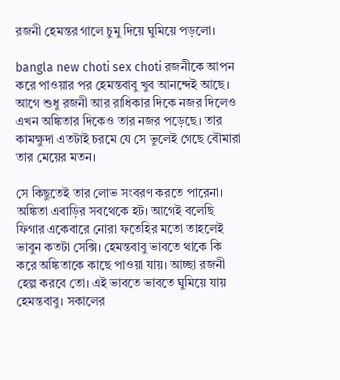রজনী হেমন্তর গালে চুমু দিয়ে ঘুমিয়ে পড়লো।

bangla new choti sex choti রজনীকে আপন করে পাওয়ার পর হেমন্তবাবু খুব আনন্দেই আছে। আগে শুধু রজনী আর রাধিকার দিকে নজর দিলেও এখন অঙ্কিতার দিকেও তার নজর পড়েছে। তার কামক্ষুদা এতটাই চরমে যে সে ভুলেই গেছে বৌমারা তার মেয়ের মতন।

সে কিছুতেই তার লোভ সংবরণ করতে পারেনা। অঙ্কিতা এবাড়ির সবথেকে হট। আগেই বলেছি ফিগার একেবারে নোরা ফতেহির মতো তাহলেই ভাবুন কতটা সেক্সি। হেমন্তবাবু ভাবতে থাকে কি করে অঙ্কিতাকে কাছে পাওয়া যায়। আচ্ছা রজনী হেল্প করবে তো। এই ভাবতে ভাবতে ঘুমিয়ে যায় হেমন্তবাবু। সকালের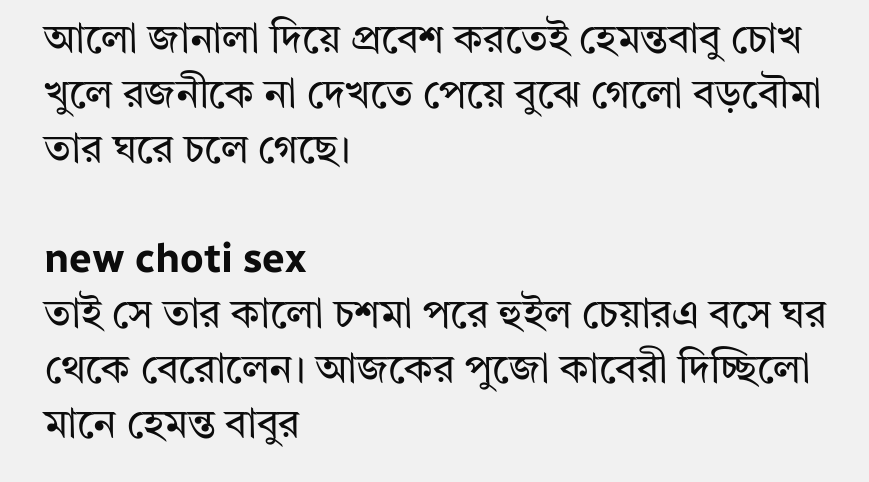আলো জানালা দিয়ে প্রবেশ করতেই হেমন্তবাবু চোখ খুলে রজনীকে না দেখতে পেয়ে বুঝে গেলো বড়বৌমা তার ঘরে চলে গেছে।

new choti sex
তাই সে তার কালো চশমা পরে হুইল চেয়ারএ বসে ঘর থেকে বেরোলেন। আজকের পুজো কাবেরী দিচ্ছিলো মানে হেমন্ত বাবুর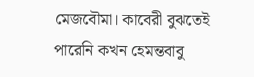মেজবৌমা। কাবেরী বুঝতেই পারেনি কখন হেমন্তবাবু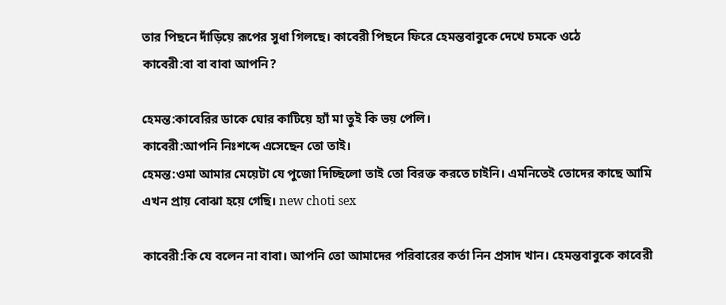তার পিছনে দাঁড়িয়ে রূপের সুধা গিলছে। কাবেরী পিছনে ফিরে হেমন্তবাবুকে দেখে চমকে ওঠে
কাবেরী:বা বা বাবা আপনি?

হেমন্ত:কাবেরির ডাকে ঘোর কাটিয়ে হ্যাঁ মা তুই কি ভয় পেলি।
কাবেরী:আপনি নিঃশব্দে এসেছেন তো তাই।
হেমন্ত:ওমা আমার মেয়েটা যে পুজো দিচ্ছিলো তাই তো বিরক্ত করতে চাইনি। এমনিতেই তোদের কাছে আমি এখন প্রায় বোঝা হয়ে গেছি। new choti sex

কাবেরী:কি যে বলেন না বাবা। আপনি তো আমাদের পরিবারের কর্তা নিন প্রসাদ খান। হেমন্তবাবুকে কাবেরী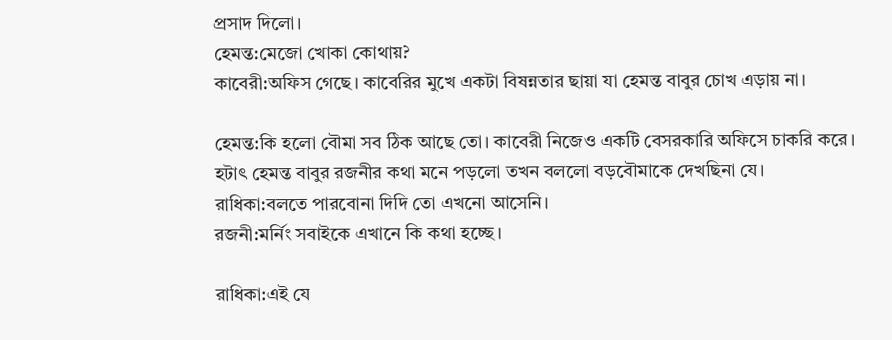প্রসাদ দিলো।
হেমন্ত:মেজো খোকা কোথায়?
কাবেরী:অফিস গেছে। কাবেরির মুখে একটা বিষন্নতার ছায়া যা হেমন্ত বাবুর চোখ এড়ায় না।

হেমন্ত:কি হলো বৌমা সব ঠিক আছে তো। কাবেরী নিজেও একটি বেসরকারি অফিসে চাকরি করে। হটাৎ হেমন্ত বাবুর রজনীর কথা মনে পড়লো তখন বললো বড়বৌমাকে দেখছিনা যে।
রাধিকা:বলতে পারবোনা দিদি তো এখনো আসেনি।
রজনী:মর্নিং সবাইকে এখানে কি কথা হচ্ছে।

রাধিকা:এই যে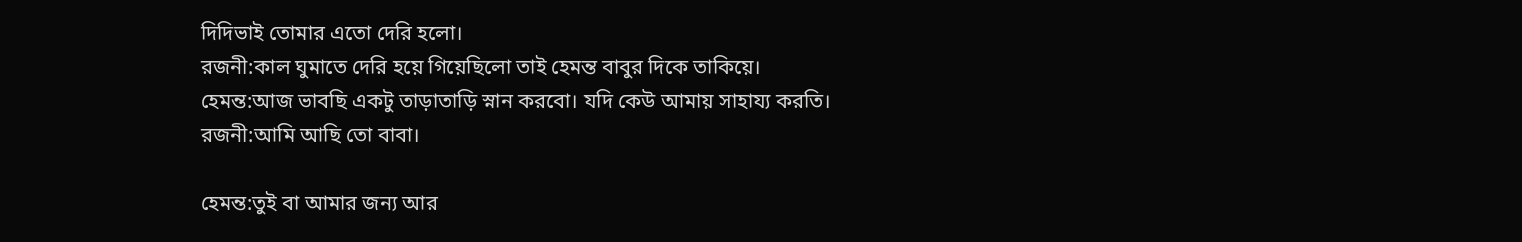দিদিভাই তোমার এতো দেরি হলো।
রজনী:কাল ঘুমাতে দেরি হয়ে গিয়েছিলো তাই হেমন্ত বাবুর দিকে তাকিয়ে।
হেমন্ত:আজ ভাবছি একটু তাড়াতাড়ি স্নান করবো। যদি কেউ আমায় সাহায্য করতি।
রজনী:আমি আছি তো বাবা।

হেমন্ত:তুই বা আমার জন্য আর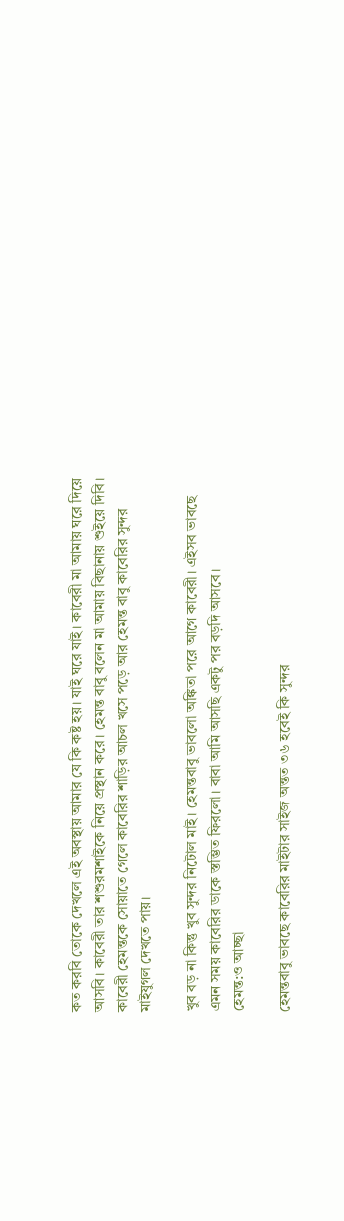কত করবি তোকে দেখলে এই অবস্থায় আমার যে কি কষ্ট হয়। যাই ঘরে যাই। কাবেরী মা আমায় ঘরে দিয়ে আসবি। কাবেরী তার শশুরমশাইকে নিয়ে প্রস্থান করে। হেমন্ত বাবু বলেন মা আমায় বিছানায় শুইয়ে দিবি। কাবেরী হেমন্তকে সোয়াতে গেলে কাবেরির শাড়ির আচল খসে পড়ে আর হেমন্ত বাবু কাবেরির সুন্দর মাইযুগল দেখতে পায়।

খুব বড় না কিন্তু খুব সুন্দর নিটোল মাই। হেমন্তবাবু ভাবলো অঙ্কিতা পরে আগে কাবেরী। এইসব ভাবছে এমন সময় কাবেরির ডাকে স্তম্ভিত ফিরলো। বাবা আমি আসছি একটু পর বড়দি আসবে।
হেমন্ত:ও আচ্ছা

হেমন্তবাবু ভাবছে কাবেরির মাইটার সাইজ অন্তত ৩৬ হবেই কি সুন্দর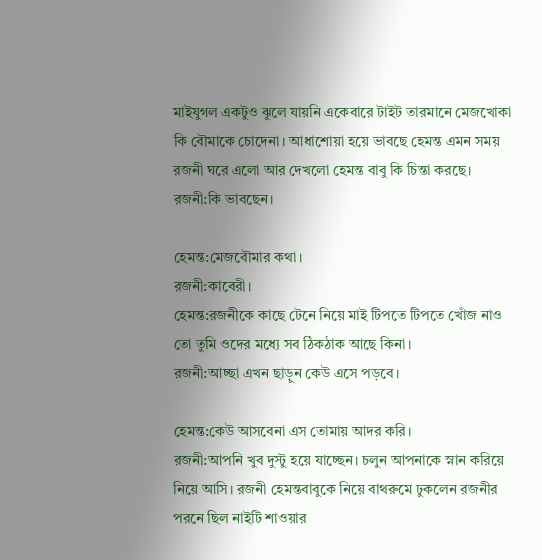মাইযুগল একটুও ঝুলে যায়নি একেবারে টাইট তারমানে মেজখোকা কি বৌমাকে চোদেনা। আধাশোয়া হয়ে ভাবছে হেমন্ত এমন সময় রজনী ঘরে এলো আর দেখলো হেমন্ত বাবু কি চিন্তা করছে।
রজনী:কি ভাবছেন।

হেমন্ত:মেজবৌমার কথা।
রজনী:কাবেরী।
হেমন্ত:রজনীকে কাছে টেনে নিয়ে মাই টিপতে টিপতে খোঁজ নাও তো তুমি ওদের মধ্যে সব ঠিকঠাক আছে কিনা।
রজনী:আচ্ছা এখন ছাড়ুন কেউ এসে পড়বে।

হেমন্ত:কেউ আসবেনা এস তোমায় আদর করি।
রজনী:আপনি খুব দুস্টু হয়ে যাচ্ছেন। চলুন আপনাকে স্নান করিয়ে নিয়ে আসি। রজনী হেমন্তবাবুকে নিয়ে বাথরুমে ঢুকলেন রজনীর পরনে ছিল নাইটি শাওয়ার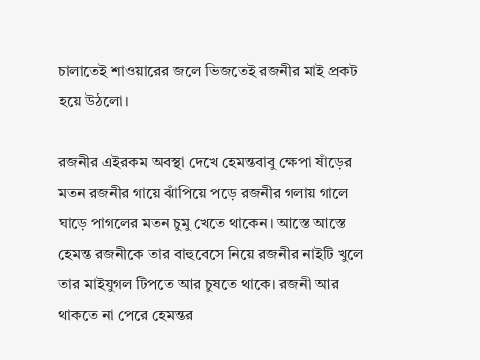চালাতেই শাওয়ারের জলে ভিজতেই রজনীর মাই প্রকট হয়ে উঠলো।

রজনীর এইরকম অবস্থা দেখে হেমন্তবাবু ক্ষেপা ষাঁড়ের মতন রজনীর গায়ে ঝাঁপিয়ে পড়ে রজনীর গলায় গালে ঘাড়ে পাগলের মতন চুমু খেতে থাকেন। আস্তে আস্তে হেমন্ত রজনীকে তার বাহুবেসে নিয়ে রজনীর নাইটি খুলে তার মাইযুগল টিপতে আর চুষতে থাকে। রজনী আর থাকতে না পেরে হেমন্তর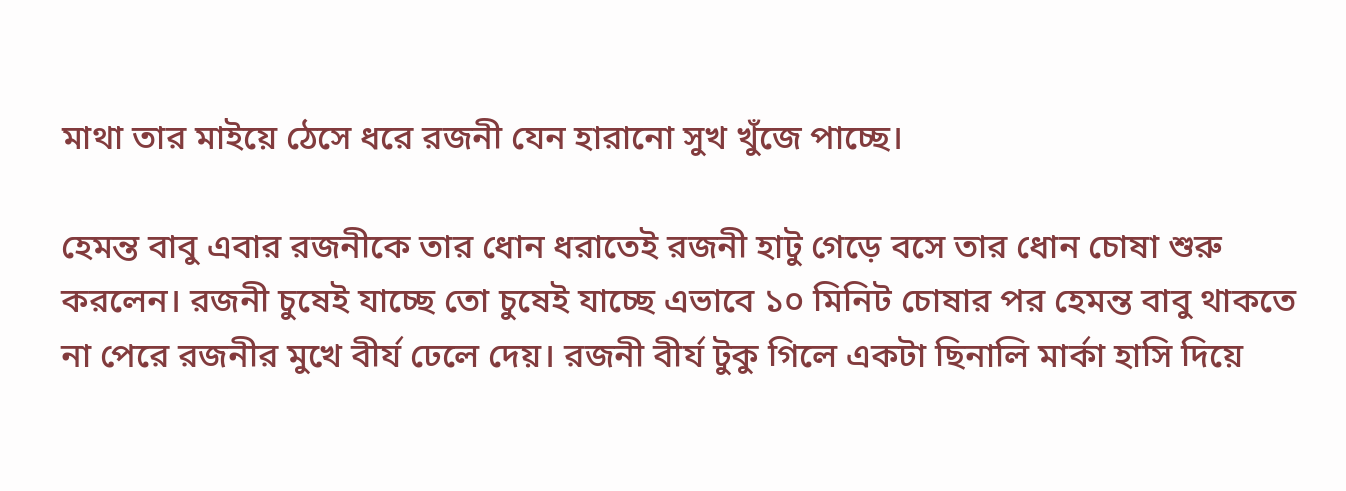মাথা তার মাইয়ে ঠেসে ধরে রজনী যেন হারানো সুখ খুঁজে পাচ্ছে।

হেমন্ত বাবু এবার রজনীকে তার ধোন ধরাতেই রজনী হাটু গেড়ে বসে তার ধোন চোষা শুরু করলেন। রজনী চুষেই যাচ্ছে তো চুষেই যাচ্ছে এভাবে ১০ মিনিট চোষার পর হেমন্ত বাবু থাকতে না পেরে রজনীর মুখে বীর্য ঢেলে দেয়। রজনী বীর্য টুকু গিলে একটা ছিনালি মার্কা হাসি দিয়ে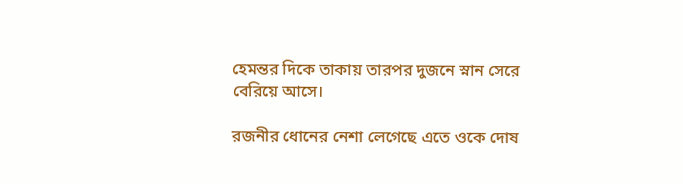হেমন্তর দিকে তাকায় তারপর দুজনে স্নান সেরে বেরিয়ে আসে।

রজনীর ধোনের নেশা লেগেছে এতে ওকে দোষ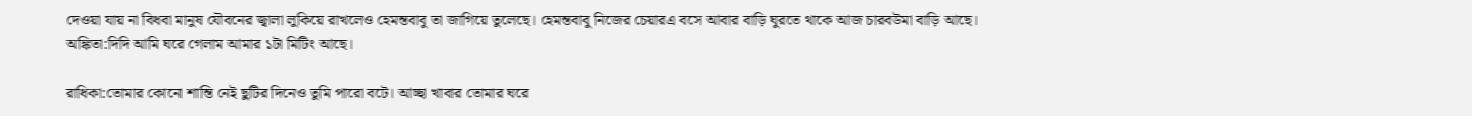দেওয়া যায় না বিধবা মানুষ যৌবনের জ্বালা লুকিয়ে রাখলেও হেমন্তবাবু তা জাগিয়ে তুলেছে। হেমন্তবাবু নিজের চেয়ারএ বসে আবার বাড়ি ঘুরতে থাকে আজ চারবউমা বাড়ি আছে।
অঙ্কিতা:দিদি আমি ঘরে গেলাম আমার ১টা মিটিং আছে।

রাধিকা:তোমার কোনো শান্তি নেই ছুটির দিনেও তুমি পারো বটে। আচ্ছা খাবার তোমার ঘরে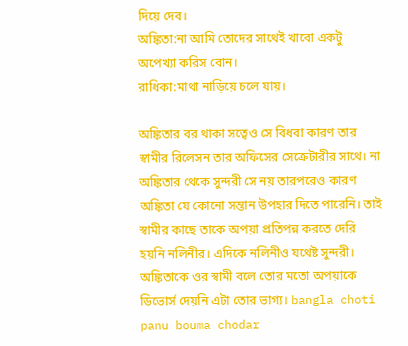দিয়ে দেব।
অঙ্কিতা:না আমি তোদের সাথেই খাবো একটু অপেখ্যা করিস বোন।
রাধিকা:মাথা নাড়িয়ে চলে যায়।

অঙ্কিতার বর থাকা সত্বেও সে বিধবা কারণ তার স্বামীর রিলেসন তার অফিসের সেক্রেটারীর সাথে। না অঙ্কিতার থেকে সুন্দরী সে নয় তারপরেও কারণ অঙ্কিতা যে কোনো সন্তান উপহার দিতে পারেনি। তাই স্বামীর কাছে তাকে অপয়া প্রতিপন্ন করতে দেরি হয়নি নলিনীর। এদিকে নলিনীও যথেষ্ট সুন্দরী। অঙ্কিতাকে ওর স্বামী বলে তোর মতো অপয়াকে ডিভোর্স দেয়নি এটা তোর ভাগ্য। bangla choti panu bouma chodar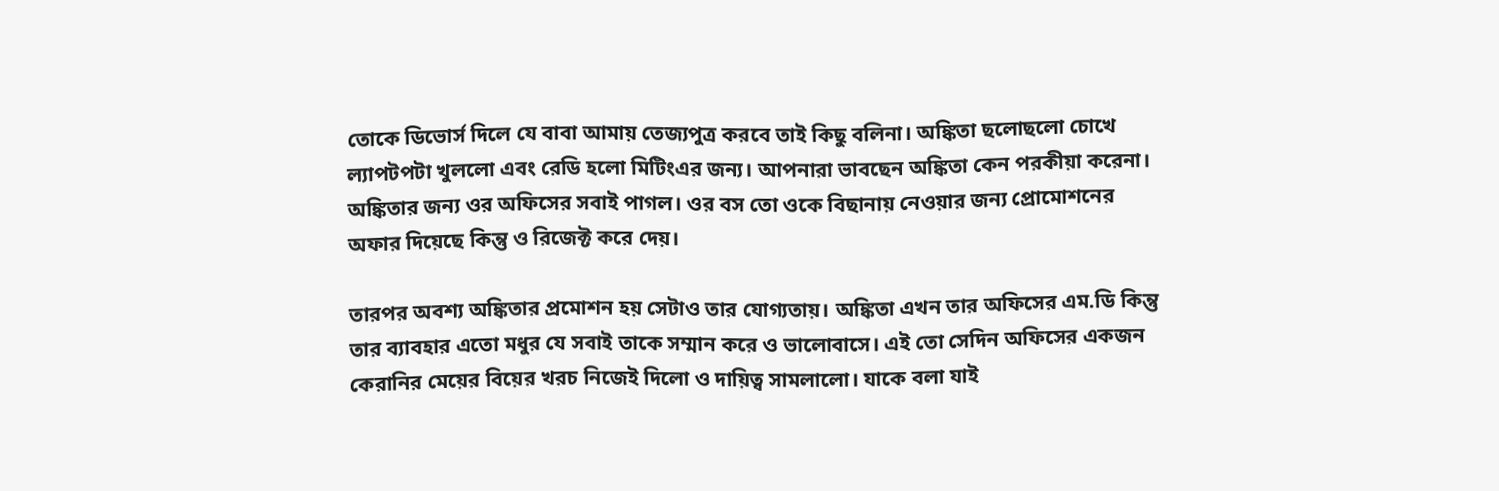তোকে ডিভোর্স দিলে যে বাবা আমায় তেজ্যপুত্র করবে তাই কিছু বলিনা। অঙ্কিতা ছলোছলো চোখে ল্যাপটপটা খুললো এবং রেডি হলো মিটিংএর জন্য। আপনারা ভাবছেন অঙ্কিতা কেন পরকীয়া করেনা। অঙ্কিতার জন্য ওর অফিসের সবাই পাগল। ওর বস তো ওকে বিছানায় নেওয়ার জন্য প্রোমোশনের অফার দিয়েছে কিন্তু ও রিজেক্ট করে দেয়।

তারপর অবশ্য অঙ্কিতার প্রমোশন হয় সেটাও তার যোগ্যতায়। অঙ্কিতা এখন তার অফিসের এম.ডি কিন্তু তার ব্যাবহার এতো মধুর যে সবাই তাকে সম্মান করে ও ভালোবাসে। এই তো সেদিন অফিসের একজন কেরানির মেয়ের বিয়ের খরচ নিজেই দিলো ও দায়িত্ব সামলালো। যাকে বলা যাই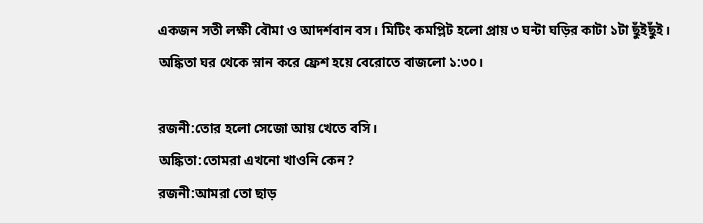একজন সতী লক্ষী বৌমা ও আদর্শবান বস। মিটিং কমপ্লিট হলো প্রায় ৩ ঘন্টা ঘড়ির কাটা ১টা ছুঁইছুঁই। অঙ্কিতা ঘর থেকে স্নান করে ফ্রেশ হয়ে বেরোতে বাজলো ১:৩০।

রজনী:তোর হলো সেজো আয় খেতে বসি।
অঙ্কিতা:তোমরা এখনো খাওনি কেন?
রজনী:আমরা তো ছাড়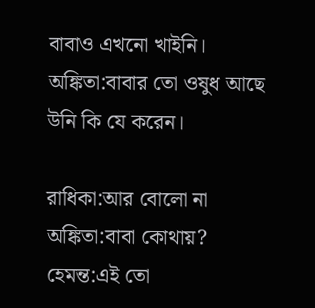বাবাও এখনো খাইনি।
অঙ্কিতা:বাবার তো ওষুধ আছে উনি কি যে করেন।

রাধিকা:আর বোলো না
অঙ্কিতা:বাবা কোথায়?
হেমন্ত:এই তো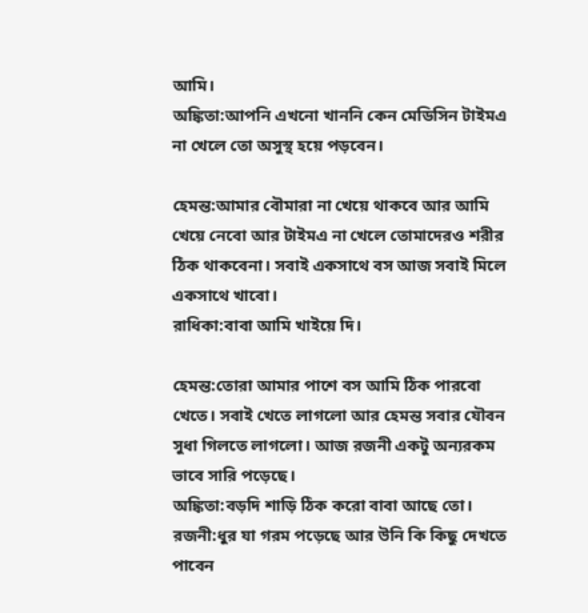আমি।
অঙ্কিতা:আপনি এখনো খাননি কেন মেডিসিন টাইমএ না খেলে তো অসুস্থ হয়ে পড়বেন।

হেমন্ত:আমার বৌমারা না খেয়ে থাকবে আর আমি খেয়ে নেবো আর টাইমএ না খেলে তোমাদেরও শরীর ঠিক থাকবেনা। সবাই একসাথে বস আজ সবাই মিলে একসাথে খাবো।
রাধিকা:বাবা আমি খাইয়ে দি।

হেমন্ত:তোরা আমার পাশে বস আমি ঠিক পারবো খেতে। সবাই খেতে লাগলো আর হেমন্ত সবার যৌবন সুধা গিলতে লাগলো। আজ রজনী একটু অন্যরকম ভাবে সারি পড়েছে।
অঙ্কিতা:বড়দি শাড়ি ঠিক করো বাবা আছে তো।
রজনী:ধুর যা গরম পড়েছে আর উনি কি কিছু দেখতে পাবেন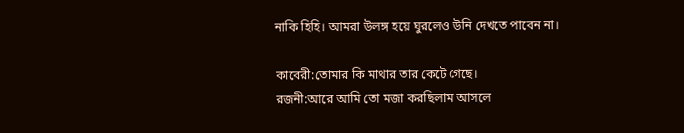নাকি হিহি। আমরা উলঙ্গ হয়ে ঘুরলেও উনি দেখতে পাবেন না।

কাবেরী:তোমার কি মাথার তার কেটে গেছে।
রজনী:আরে আমি তো মজা করছিলাম আসলে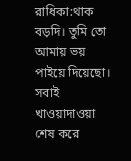রাধিকা:থাক বড়দি। তুমি তো আমায় ভয় পাইয়ে দিয়েছো। সবাই খাওয়াদাওয়া শেষ করে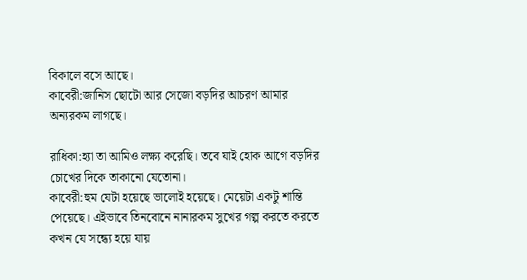বিকালে বসে আছে।
কাবেরী:জানিস ছোটো আর সেজো বড়দির আচরণ আমার অন্যরকম লাগছে।

রাধিকা:হ্যা তা আমিও লক্ষ্য করেছি। তবে যাই হোক আগে বড়দির চোখের দিকে তাকানো যেতোনা।
কাবেরী:হুম যেটা হয়েছে ভালোই হয়েছে। মেয়েটা একটু শান্তি পেয়েছে। এইভাবে তিনবোনে নানারকম সুখের গল্প করতে করতে কখন যে সন্ধ্যে হয়ে যায়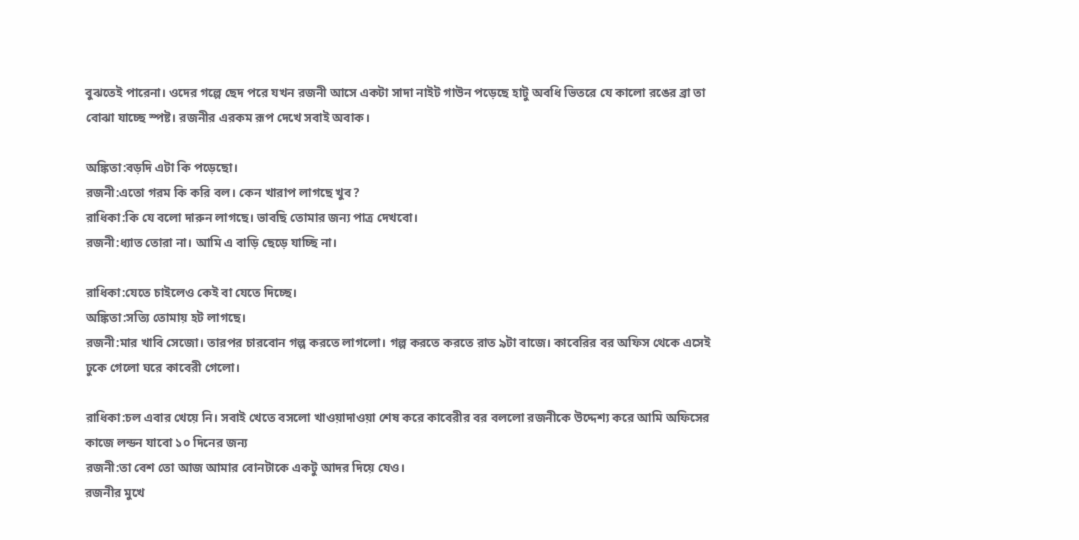বুঝতেই পারেনা। ওদের গল্পে ছেদ পরে যখন রজনী আসে একটা সাদা নাইট গাউন পড়েছে হাটু অবধি ভিতরে যে কালো রঙের ব্রা তা বোঝা যাচ্ছে স্পষ্ট। রজনীর এরকম রূপ দেখে সবাই অবাক।

অঙ্কিতা:বড়দি এটা কি পড়েছো।
রজনী:এতো গরম কি করি বল। কেন খারাপ লাগছে খুব?
রাধিকা:কি যে বলো দারুন লাগছে। ভাবছি তোমার জন্য পাত্র দেখবো।
রজনী:ধ্যাত তোরা না। আমি এ বাড়ি ছেড়ে যাচ্ছি না।

রাধিকা:যেতে চাইলেও কেই বা যেতে দিচ্ছে।
অঙ্কিতা:সত্যি তোমায় হট লাগছে।
রজনী:মার খাবি সেজো। তারপর চারবোন গল্প করতে লাগলো। গল্প করতে করতে রাত ৯টা বাজে। কাবেরির বর অফিস থেকে এসেই ঢুকে গেলো ঘরে কাবেরী গেলো।

রাধিকা:চল এবার খেয়ে নি। সবাই খেতে বসলো খাওয়াদাওয়া শেষ করে কাবেরীর বর বললো রজনীকে উদ্দেশ্য করে আমি অফিসের কাজে লন্ডন যাবো ১০ দিনের জন্য
রজনী:তা বেশ তো আজ আমার বোনটাকে একটু আদর দিয়ে যেও।
রজনীর মুখে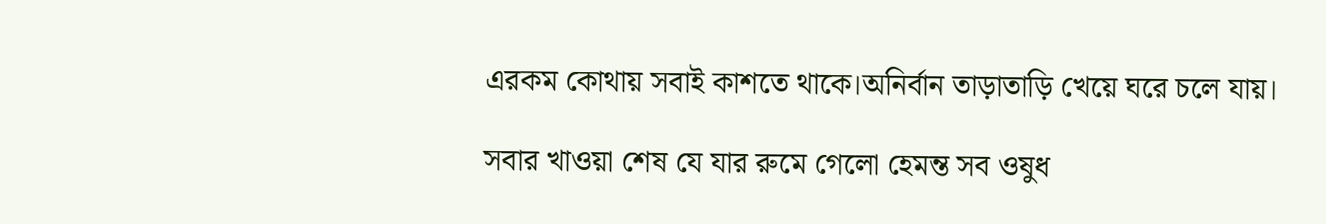এরকম কোথায় সবাই কাশতে থাকে।অনির্বান তাড়াতাড়ি খেয়ে ঘরে চলে যায়।

সবার খাওয়া শেষ যে যার রুমে গেলো হেমন্ত সব ওষুধ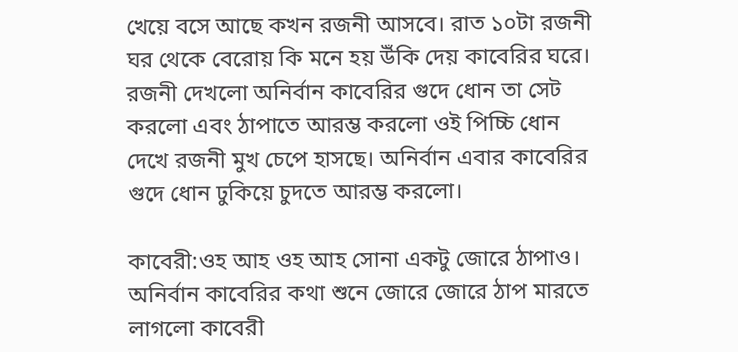খেয়ে বসে আছে কখন রজনী আসবে। রাত ১০টা রজনী ঘর থেকে বেরোয় কি মনে হয় উঁকি দেয় কাবেরির ঘরে। রজনী দেখলো অনির্বান কাবেরির গুদে ধোন তা সেট করলো এবং ঠাপাতে আরম্ভ করলো ওই পিচ্চি ধোন দেখে রজনী মুখ চেপে হাসছে। অনির্বান এবার কাবেরির গুদে ধোন ঢুকিয়ে চুদতে আরম্ভ করলো।

কাবেরী:ওহ আহ ওহ আহ সোনা একটু জোরে ঠাপাও।
অনির্বান কাবেরির কথা শুনে জোরে জোরে ঠাপ মারতে লাগলো কাবেরী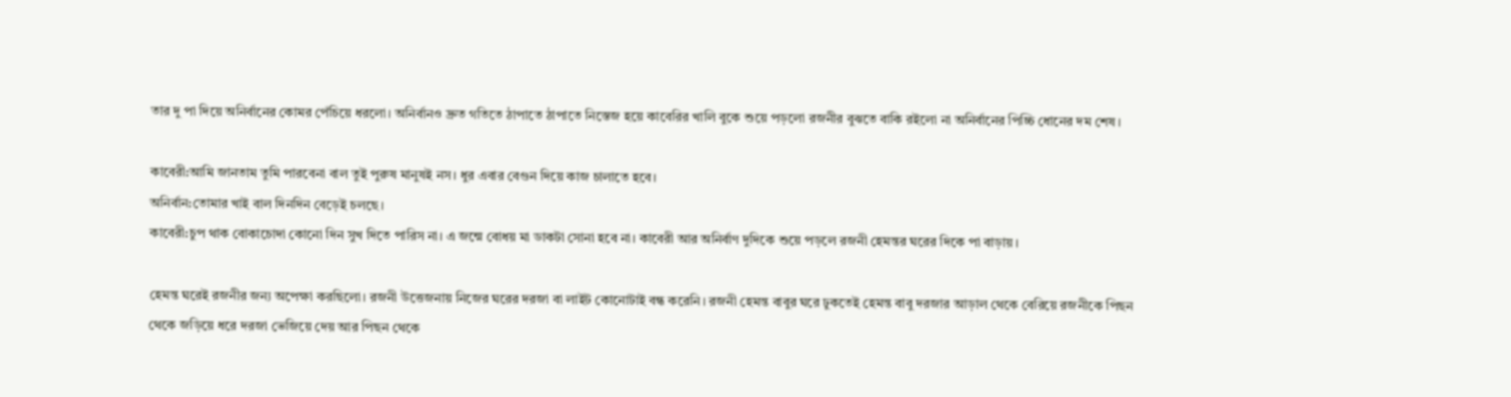তার দু পা দিয়ে অনির্বানের কোমর পেঁচিয়ে ধরলো। অনির্বানও দ্রুত গতিতে ঠাপাতে ঠাপাতে নিস্তেজ হয়ে কাবেরির খালি বুকে শুয়ে পড়লো রজনীর বুঝতে বাকি রইলো না অনির্বানের পিচ্চি ধোনের দম শেষ।

কাবেরী:আমি জানতাম তুমি পারবেনা বাল তুই পুরুষ মানুষই নস। ধুর এবার বেগুন দিয়ে কাজ চালাতে হবে।
অনির্বান:তোমার খাই বাল দিনদিন বেড়েই চলছে।
কাবেরী:চুপ থাক বোকাচোদা কোনো দিন সুখ দিতে পারিস না। এ জন্মে বোধয় মা ডাকটা সোনা হবে না। কাবেরী আর অনির্বাণ দুদিকে শুয়ে পড়লে রজনী হেমন্তর ঘরের দিকে পা বাড়ায়।

হেমন্ত ঘরেই রজনীর জন্য অপেক্ষা করছিলো। রজনী উত্তেজনায় নিজের ঘরের দরজা বা লাইট কোনোটাই বন্ধ করেনি। রজনী হেমন্ত বাবুর ঘরে ঢুকতেই হেমন্ত বাবু দরজার আড়াল থেকে বেরিয়ে রজনীকে পিছন থেকে জড়িয়ে ধরে দরজা ভেজিয়ে দেয় আর পিছন থেকে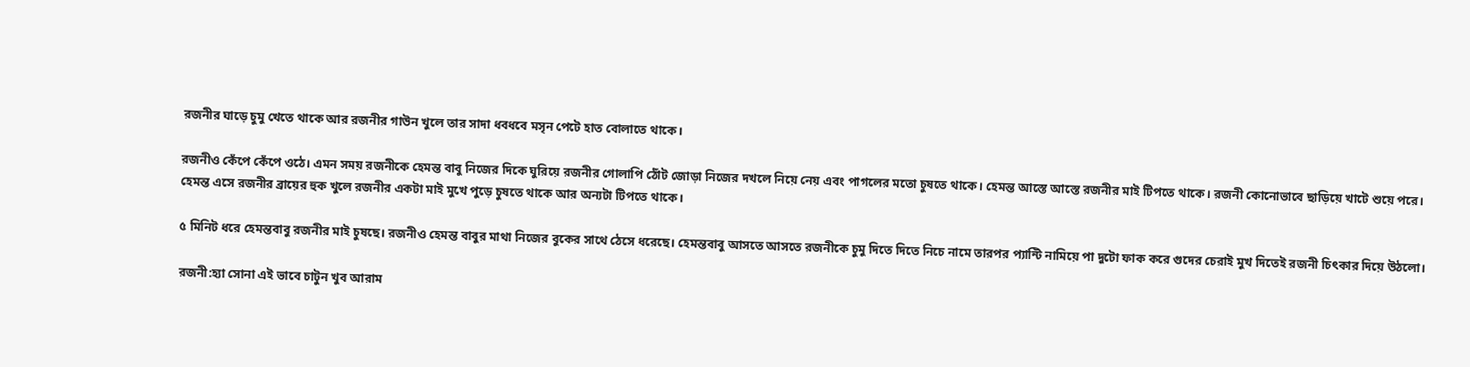রজনীর ঘাড়ে চুমু খেতে থাকে আর রজনীর গাউন খুলে তার সাদা ধবধবে মসৃন পেটে হাত বোলাতে থাকে।

রজনীও কেঁপে কেঁপে ওঠে। এমন সময় রজনীকে হেমন্ত বাবু নিজের দিকে ঘুরিয়ে রজনীর গোলাপি ঠোঁট জোড়া নিজের দখলে নিয়ে নেয় এবং পাগলের মতো চুষতে থাকে। হেমন্ত আস্তে আস্তে রজনীর মাই টিপতে থাকে। রজনী কোনোভাবে ছাড়িয়ে খাটে শুয়ে পরে। হেমন্ত এসে রজনীর ব্রায়ের হুক খুলে রজনীর একটা মাই মুখে পুড়ে চুষতে থাকে আর অন্যটা টিপতে থাকে।

৫ মিনিট ধরে হেমন্তবাবু রজনীর মাই চুষছে। রজনীও হেমন্ত বাবুর মাথা নিজের বুকের সাথে ঠেসে ধরেছে। হেমন্তবাবু আসতে আসতে রজনীকে চুমু দিতে দিতে নিচে নামে তারপর প্যান্টি নামিয়ে পা দুটো ফাক করে গুদের চেরাই মুখ দিতেই রজনী চিৎকার দিয়ে উঠলো।

রজনী:হ্যা সোনা এই ভাবে চাটুন খুব আরাম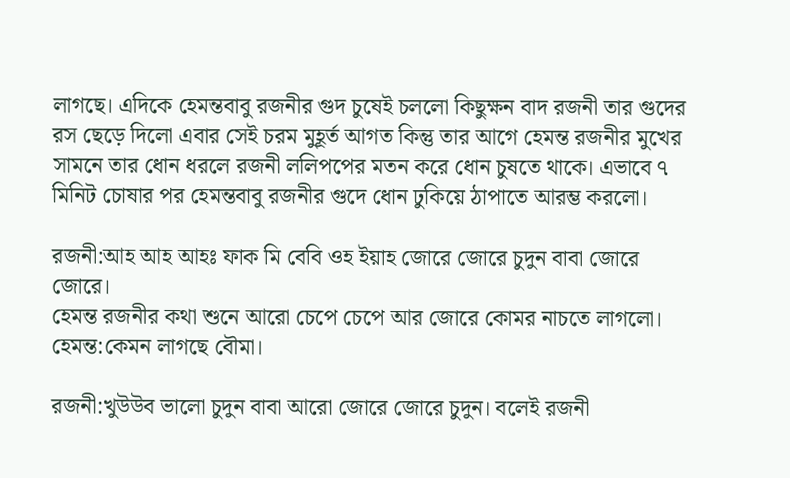লাগছে। এদিকে হেমন্তবাবু রজনীর গুদ চুষেই চললো কিছুক্ষন বাদ রজনী তার গুদের রস ছেড়ে দিলো এবার সেই চরম মুহূর্ত আগত কিন্তু তার আগে হেমন্ত রজনীর মুখের সামনে তার ধোন ধরলে রজনী ললিপপের মতন করে ধোন চুষতে থাকে। এভাবে ৭ মিনিট চোষার পর হেমন্তবাবু রজনীর গুদে ধোন ঢুকিয়ে ঠাপাতে আরম্ভ করলো।

রজনী:আহ আহ আহঃ ফাক মি বেবি ওহ ইয়াহ জোরে জোরে চুদুন বাবা জোরে জোরে।
হেমন্ত রজনীর কথা শুনে আরো চেপে চেপে আর জোরে কোমর নাচতে লাগলো।
হেমন্ত:কেমন লাগছে বৌমা।

রজনী:খুউউব ভালো চুদুন বাবা আরো জোরে জোরে চুদুন। বলেই রজনী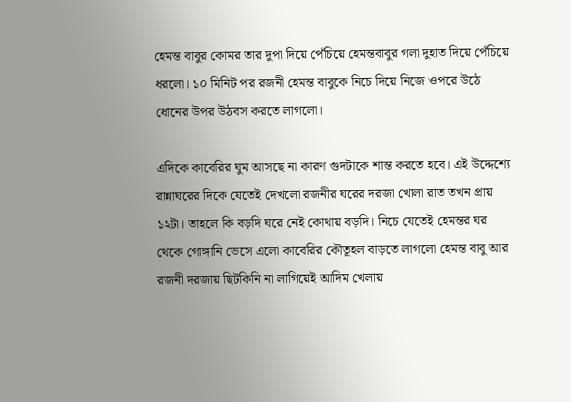হেমন্ত বাবুর কোমর তার দুপা দিয়ে পেঁচিয়ে হেমন্তবাবুর গলা দুহাত দিয়ে পেঁচিয়ে ধরলো। ১০ মিনিট পর রজনী হেমন্ত বাবুকে নিচে দিয়ে নিজে ওপরে উঠে ধোনের উপর উঠবস করতে লাগলো।

এদিকে কাবেরির ঘুম আসছে না কারণ গুদটাকে শান্ত করতে হবে। এই উদ্দেশ্যে রান্নাঘরের দিকে যেতেই দেখলো রজনীর ঘরের দরজা খোলা রাত তখন প্রায় ১২টা। তাহলে কি বড়দি ঘরে নেই কোথায় বড়দি। নিচে যেতেই হেমন্তর ঘর থেকে গোঙ্গানি ভেসে এলো কাবেরির কৌতূহল বাড়তে লাগলো হেমন্ত বাবু আর রজনী দরজায় ছিটকিনি না লাগিয়েই আদিম খেলায়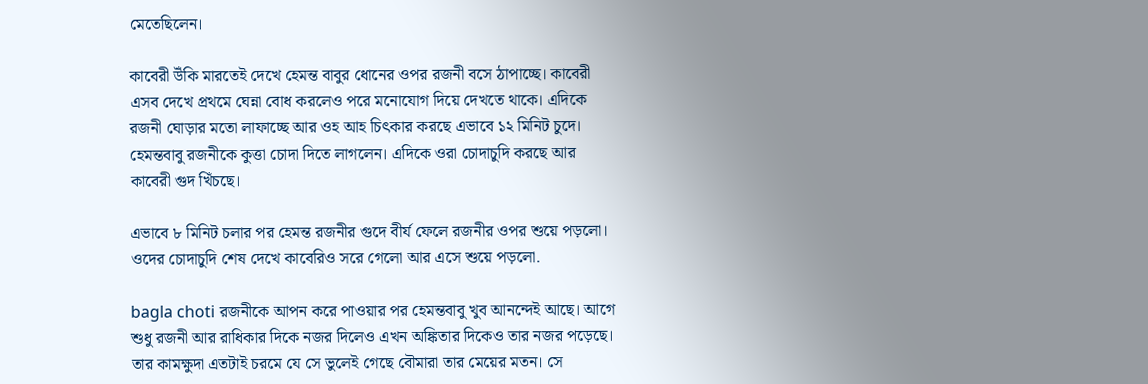মেতেছিলেন।

কাবেরী উঁকি মারতেই দেখে হেমন্ত বাবুর ধোনের ওপর রজনী বসে ঠাপাচ্ছে। কাবেরী এসব দেখে প্রথমে ঘেন্না বোধ করলেও পরে মনোযোগ দিয়ে দেখতে থাকে। এদিকে রজনী ঘোড়ার মতো লাফাচ্ছে আর ওহ আহ চিৎকার করছে এভাবে ১২ মিনিট চুদে। হেমন্তবাবু রজনীকে কুত্তা চোদা দিতে লাগলেন। এদিকে ওরা চোদাচুদি করছে আর কাবেরী গুদ খিঁচছে।

এভাবে ৮ মিনিট চলার পর হেমন্ত রজনীর গুদে বীর্য ফেলে রজনীর ওপর শুয়ে পড়লো। ওদের চোদাচুদি শেষ দেখে কাবেরিও সরে গেলো আর এসে শুয়ে পড়লো.

bagla choti রজনীকে আপন করে পাওয়ার পর হেমন্তবাবু খুব আনন্দেই আছে। আগে শুধু রজনী আর রাধিকার দিকে নজর দিলেও এখন অঙ্কিতার দিকেও তার নজর পড়েছে। তার কামক্ষুদা এতটাই চরমে যে সে ভুলেই গেছে বৌমারা তার মেয়ের মতন। সে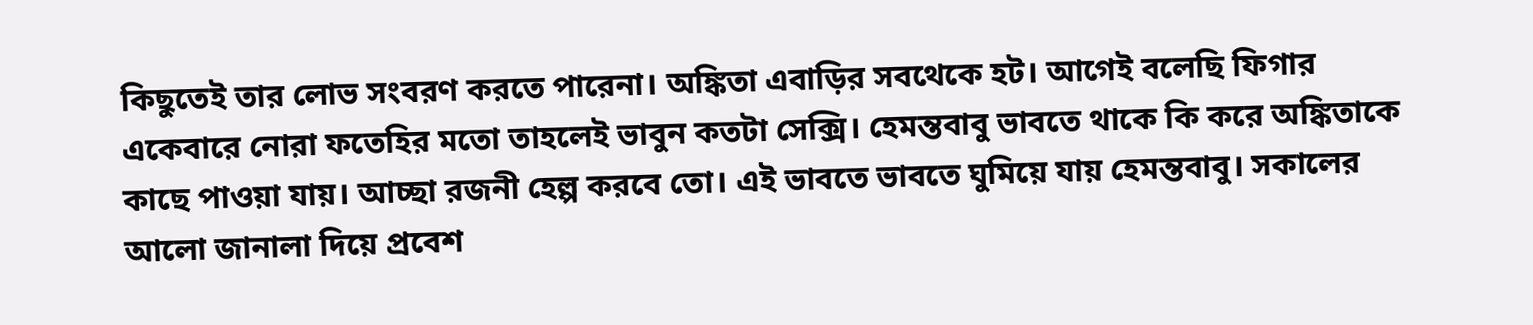কিছুতেই তার লোভ সংবরণ করতে পারেনা। অঙ্কিতা এবাড়ির সবথেকে হট। আগেই বলেছি ফিগার একেবারে নোরা ফতেহির মতো তাহলেই ভাবুন কতটা সেক্সি। হেমন্তবাবু ভাবতে থাকে কি করে অঙ্কিতাকে কাছে পাওয়া যায়। আচ্ছা রজনী হেল্প করবে তো। এই ভাবতে ভাবতে ঘুমিয়ে যায় হেমন্তবাবু। সকালের আলো জানালা দিয়ে প্রবেশ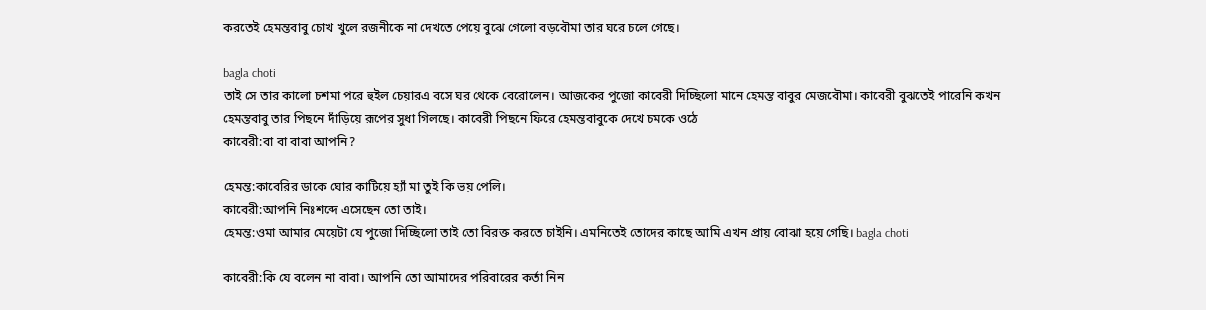করতেই হেমন্তবাবু চোখ খুলে রজনীকে না দেখতে পেয়ে বুঝে গেলো বড়বৌমা তার ঘরে চলে গেছে।

bagla choti
তাই সে তার কালো চশমা পরে হুইল চেয়ারএ বসে ঘর থেকে বেরোলেন। আজকের পুজো কাবেরী দিচ্ছিলো মানে হেমন্ত বাবুর মেজবৌমা। কাবেরী বুঝতেই পারেনি কখন হেমন্তবাবু তার পিছনে দাঁড়িয়ে রূপের সুধা গিলছে। কাবেরী পিছনে ফিরে হেমন্তবাবুকে দেখে চমকে ওঠে
কাবেরী:বা বা বাবা আপনি?

হেমন্ত:কাবেরির ডাকে ঘোর কাটিয়ে হ্যাঁ মা তুই কি ভয় পেলি।
কাবেরী:আপনি নিঃশব্দে এসেছেন তো তাই।
হেমন্ত:ওমা আমার মেয়েটা যে পুজো দিচ্ছিলো তাই তো বিরক্ত করতে চাইনি। এমনিতেই তোদের কাছে আমি এখন প্রায় বোঝা হয়ে গেছি। bagla choti

কাবেরী:কি যে বলেন না বাবা। আপনি তো আমাদের পরিবারের কর্তা নিন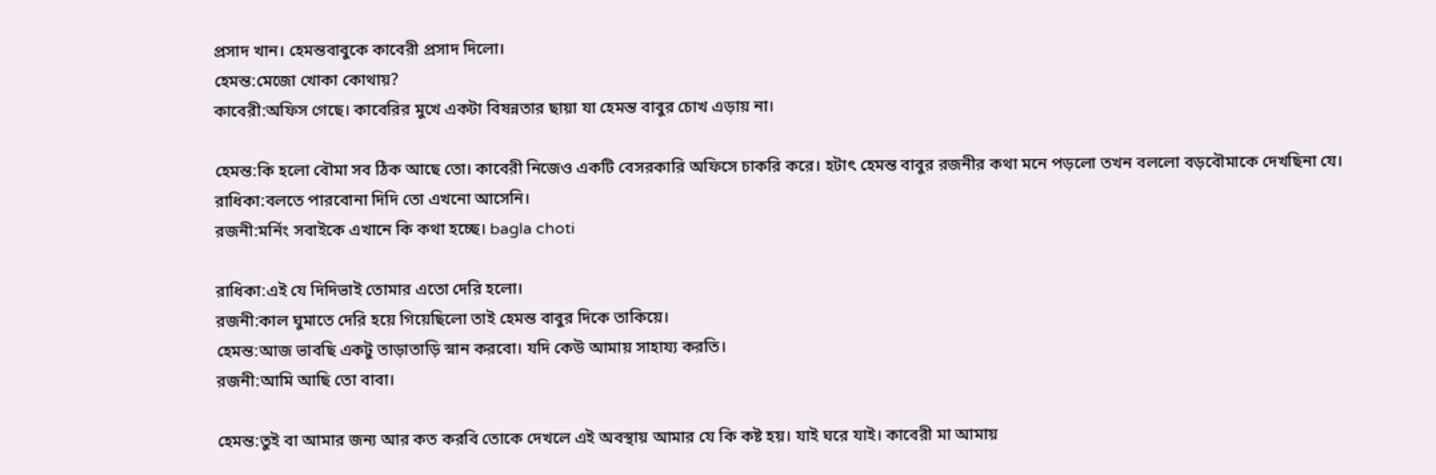প্রসাদ খান। হেমন্তবাবুকে কাবেরী প্রসাদ দিলো।
হেমন্ত:মেজো খোকা কোথায়?
কাবেরী:অফিস গেছে। কাবেরির মুখে একটা বিষন্নতার ছায়া যা হেমন্ত বাবুর চোখ এড়ায় না।

হেমন্ত:কি হলো বৌমা সব ঠিক আছে তো। কাবেরী নিজেও একটি বেসরকারি অফিসে চাকরি করে। হটাৎ হেমন্ত বাবুর রজনীর কথা মনে পড়লো তখন বললো বড়বৌমাকে দেখছিনা যে।
রাধিকা:বলতে পারবোনা দিদি তো এখনো আসেনি।
রজনী:মর্নিং সবাইকে এখানে কি কথা হচ্ছে। bagla choti

রাধিকা:এই যে দিদিভাই তোমার এতো দেরি হলো।
রজনী:কাল ঘুমাতে দেরি হয়ে গিয়েছিলো তাই হেমন্ত বাবুর দিকে তাকিয়ে।
হেমন্ত:আজ ভাবছি একটু তাড়াতাড়ি স্নান করবো। যদি কেউ আমায় সাহায্য করতি।
রজনী:আমি আছি তো বাবা।

হেমন্ত:তুই বা আমার জন্য আর কত করবি তোকে দেখলে এই অবস্থায় আমার যে কি কষ্ট হয়। যাই ঘরে যাই। কাবেরী মা আমায়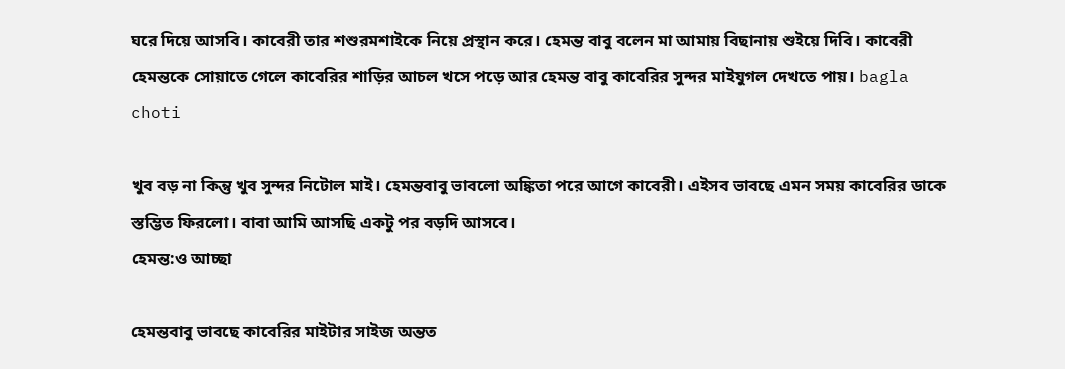ঘরে দিয়ে আসবি। কাবেরী তার শশুরমশাইকে নিয়ে প্রস্থান করে। হেমন্ত বাবু বলেন মা আমায় বিছানায় শুইয়ে দিবি। কাবেরী হেমন্তকে সোয়াতে গেলে কাবেরির শাড়ির আচল খসে পড়ে আর হেমন্ত বাবু কাবেরির সুন্দর মাইযুগল দেখতে পায়। bagla choti

খুব বড় না কিন্তু খুব সুন্দর নিটোল মাই। হেমন্তবাবু ভাবলো অঙ্কিতা পরে আগে কাবেরী। এইসব ভাবছে এমন সময় কাবেরির ডাকে স্তম্ভিত ফিরলো। বাবা আমি আসছি একটু পর বড়দি আসবে।
হেমন্ত:ও আচ্ছা

হেমন্তবাবু ভাবছে কাবেরির মাইটার সাইজ অন্তত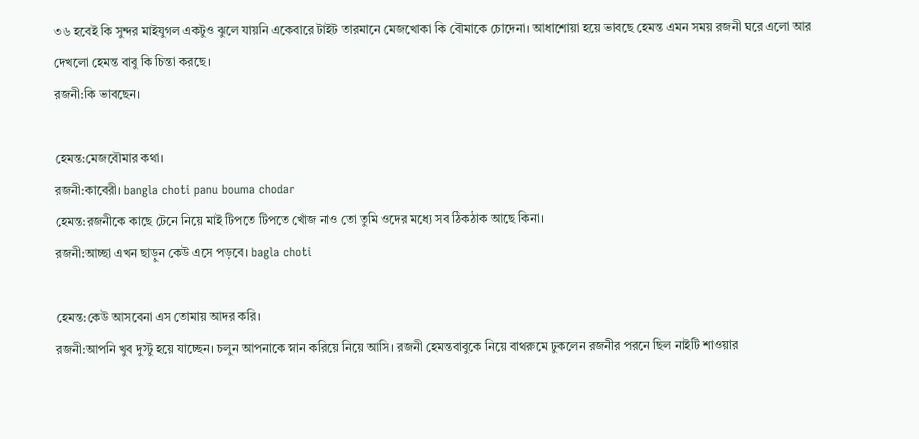৩৬ হবেই কি সুন্দর মাইযুগল একটুও ঝুলে যায়নি একেবারে টাইট তারমানে মেজখোকা কি বৌমাকে চোদেনা। আধাশোয়া হয়ে ভাবছে হেমন্ত এমন সময় রজনী ঘরে এলো আর দেখলো হেমন্ত বাবু কি চিন্তা করছে।
রজনী:কি ভাবছেন।

হেমন্ত:মেজবৌমার কথা।
রজনী:কাবেরী। bangla choti panu bouma chodar
হেমন্ত:রজনীকে কাছে টেনে নিয়ে মাই টিপতে টিপতে খোঁজ নাও তো তুমি ওদের মধ্যে সব ঠিকঠাক আছে কিনা।
রজনী:আচ্ছা এখন ছাড়ুন কেউ এসে পড়বে। bagla choti

হেমন্ত:কেউ আসবেনা এস তোমায় আদর করি।
রজনী:আপনি খুব দুস্টু হয়ে যাচ্ছেন। চলুন আপনাকে স্নান করিয়ে নিয়ে আসি। রজনী হেমন্তবাবুকে নিয়ে বাথরুমে ঢুকলেন রজনীর পরনে ছিল নাইটি শাওয়ার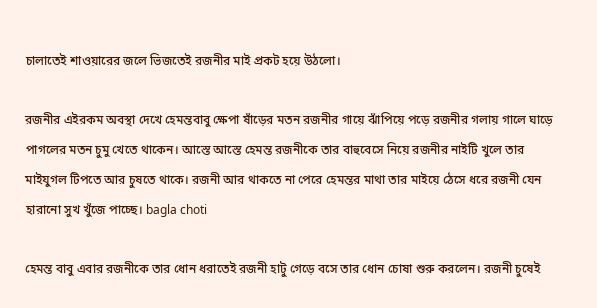চালাতেই শাওয়ারের জলে ভিজতেই রজনীর মাই প্রকট হয়ে উঠলো।

রজনীর এইরকম অবস্থা দেখে হেমন্তবাবু ক্ষেপা ষাঁড়ের মতন রজনীর গায়ে ঝাঁপিয়ে পড়ে রজনীর গলায় গালে ঘাড়ে পাগলের মতন চুমু খেতে থাকেন। আস্তে আস্তে হেমন্ত রজনীকে তার বাহুবেসে নিয়ে রজনীর নাইটি খুলে তার মাইযুগল টিপতে আর চুষতে থাকে। রজনী আর থাকতে না পেরে হেমন্তর মাথা তার মাইয়ে ঠেসে ধরে রজনী যেন হারানো সুখ খুঁজে পাচ্ছে। bagla choti

হেমন্ত বাবু এবার রজনীকে তার ধোন ধরাতেই রজনী হাটু গেড়ে বসে তার ধোন চোষা শুরু করলেন। রজনী চুষেই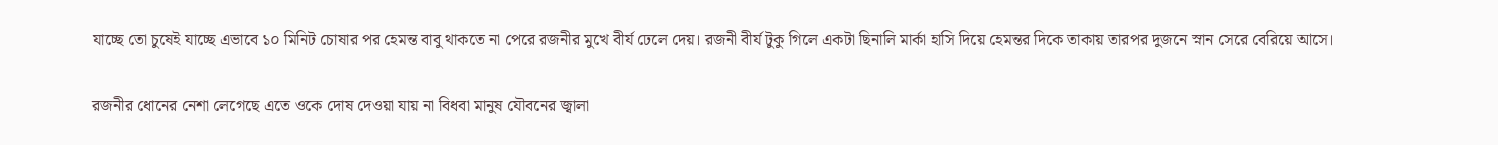যাচ্ছে তো চুষেই যাচ্ছে এভাবে ১০ মিনিট চোষার পর হেমন্ত বাবু থাকতে না পেরে রজনীর মুখে বীর্য ঢেলে দেয়। রজনী বীর্য টুকু গিলে একটা ছিনালি মার্কা হাসি দিয়ে হেমন্তর দিকে তাকায় তারপর দুজনে স্নান সেরে বেরিয়ে আসে।

রজনীর ধোনের নেশা লেগেছে এতে ওকে দোষ দেওয়া যায় না বিধবা মানুষ যৌবনের জ্বালা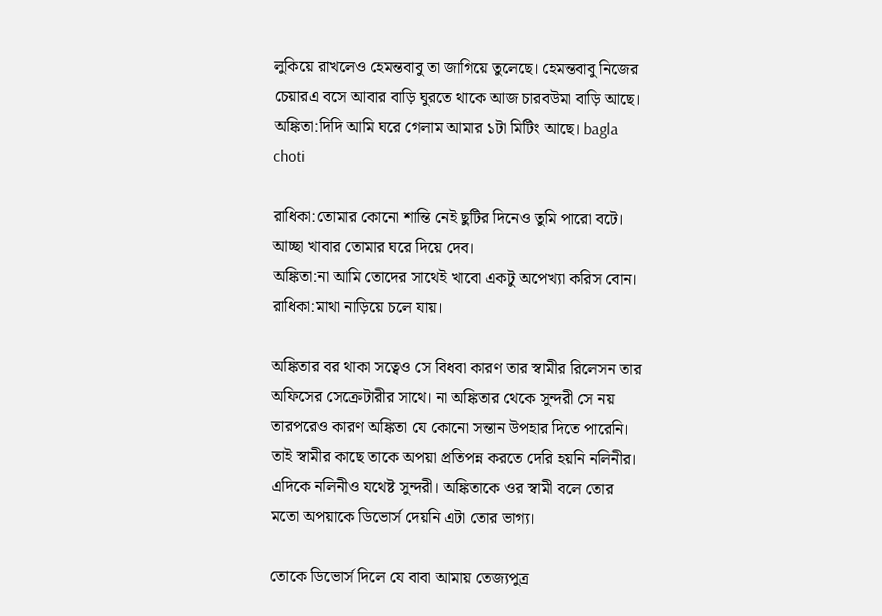লুকিয়ে রাখলেও হেমন্তবাবু তা জাগিয়ে তুলেছে। হেমন্তবাবু নিজের চেয়ারএ বসে আবার বাড়ি ঘুরতে থাকে আজ চারবউমা বাড়ি আছে।
অঙ্কিতা:দিদি আমি ঘরে গেলাম আমার ১টা মিটিং আছে। bagla choti

রাধিকা:তোমার কোনো শান্তি নেই ছুটির দিনেও তুমি পারো বটে। আচ্ছা খাবার তোমার ঘরে দিয়ে দেব।
অঙ্কিতা:না আমি তোদের সাথেই খাবো একটু অপেখ্যা করিস বোন।
রাধিকা:মাথা নাড়িয়ে চলে যায়।

অঙ্কিতার বর থাকা সত্বেও সে বিধবা কারণ তার স্বামীর রিলেসন তার অফিসের সেক্রেটারীর সাথে। না অঙ্কিতার থেকে সুন্দরী সে নয় তারপরেও কারণ অঙ্কিতা যে কোনো সন্তান উপহার দিতে পারেনি। তাই স্বামীর কাছে তাকে অপয়া প্রতিপন্ন করতে দেরি হয়নি নলিনীর। এদিকে নলিনীও যথেষ্ট সুন্দরী। অঙ্কিতাকে ওর স্বামী বলে তোর মতো অপয়াকে ডিভোর্স দেয়নি এটা তোর ভাগ্য।

তোকে ডিভোর্স দিলে যে বাবা আমায় তেজ্যপুত্র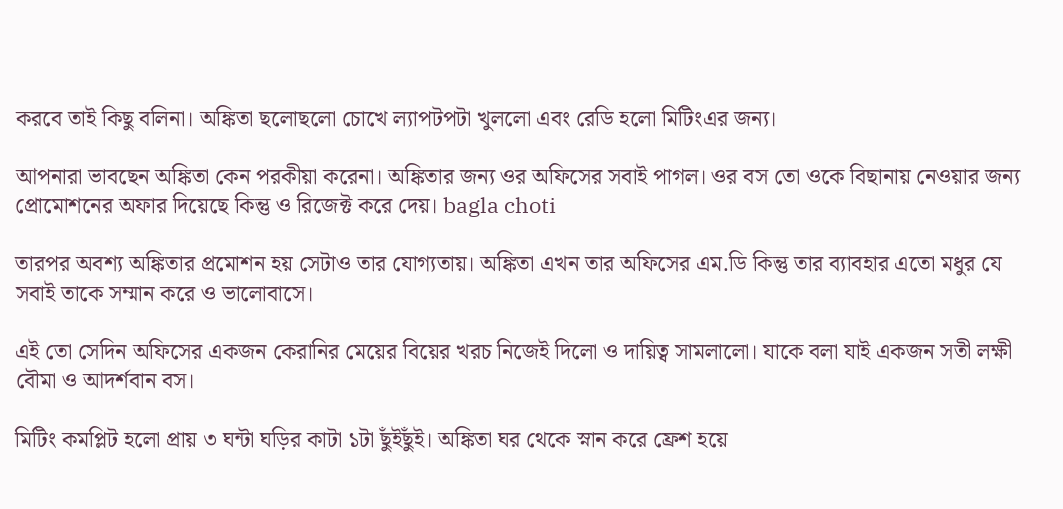করবে তাই কিছু বলিনা। অঙ্কিতা ছলোছলো চোখে ল্যাপটপটা খুললো এবং রেডি হলো মিটিংএর জন্য।

আপনারা ভাবছেন অঙ্কিতা কেন পরকীয়া করেনা। অঙ্কিতার জন্য ওর অফিসের সবাই পাগল। ওর বস তো ওকে বিছানায় নেওয়ার জন্য প্রোমোশনের অফার দিয়েছে কিন্তু ও রিজেক্ট করে দেয়। bagla choti

তারপর অবশ্য অঙ্কিতার প্রমোশন হয় সেটাও তার যোগ্যতায়। অঙ্কিতা এখন তার অফিসের এম.ডি কিন্তু তার ব্যাবহার এতো মধুর যে সবাই তাকে সম্মান করে ও ভালোবাসে।

এই তো সেদিন অফিসের একজন কেরানির মেয়ের বিয়ের খরচ নিজেই দিলো ও দায়িত্ব সামলালো। যাকে বলা যাই একজন সতী লক্ষী বৌমা ও আদর্শবান বস।

মিটিং কমপ্লিট হলো প্রায় ৩ ঘন্টা ঘড়ির কাটা ১টা ছুঁইছুঁই। অঙ্কিতা ঘর থেকে স্নান করে ফ্রেশ হয়ে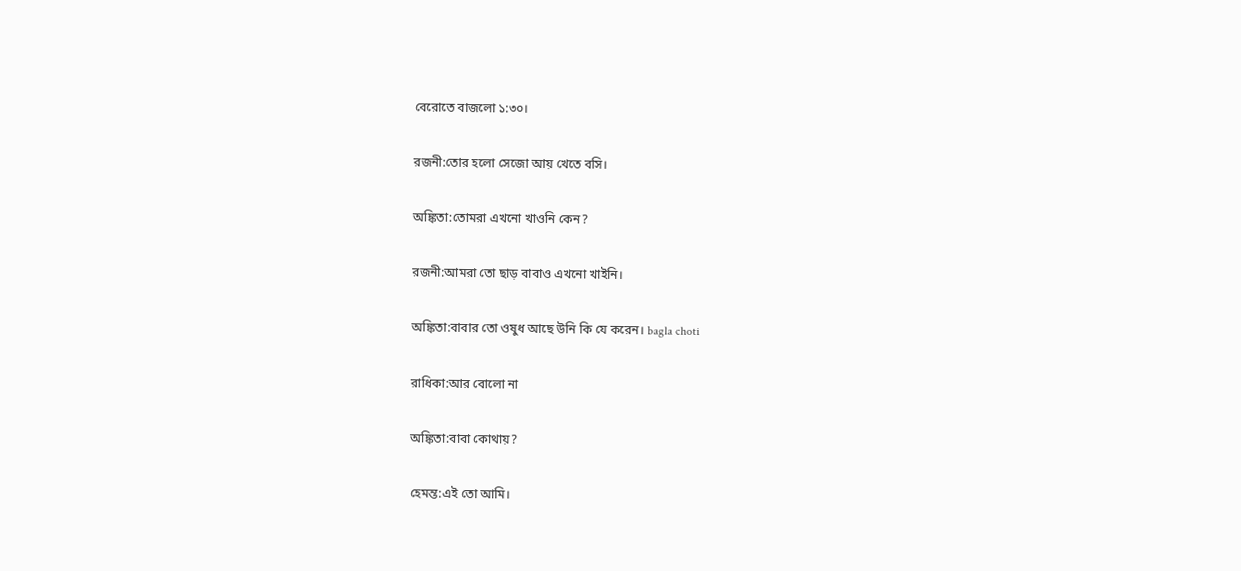বেরোতে বাজলো ১:৩০।

রজনী:তোর হলো সেজো আয় খেতে বসি।

অঙ্কিতা:তোমরা এখনো খাওনি কেন?

রজনী:আমরা তো ছাড় বাবাও এখনো খাইনি।

অঙ্কিতা:বাবার তো ওষুধ আছে উনি কি যে করেন। bagla choti

রাধিকা:আর বোলো না

অঙ্কিতা:বাবা কোথায়?

হেমন্ত:এই তো আমি।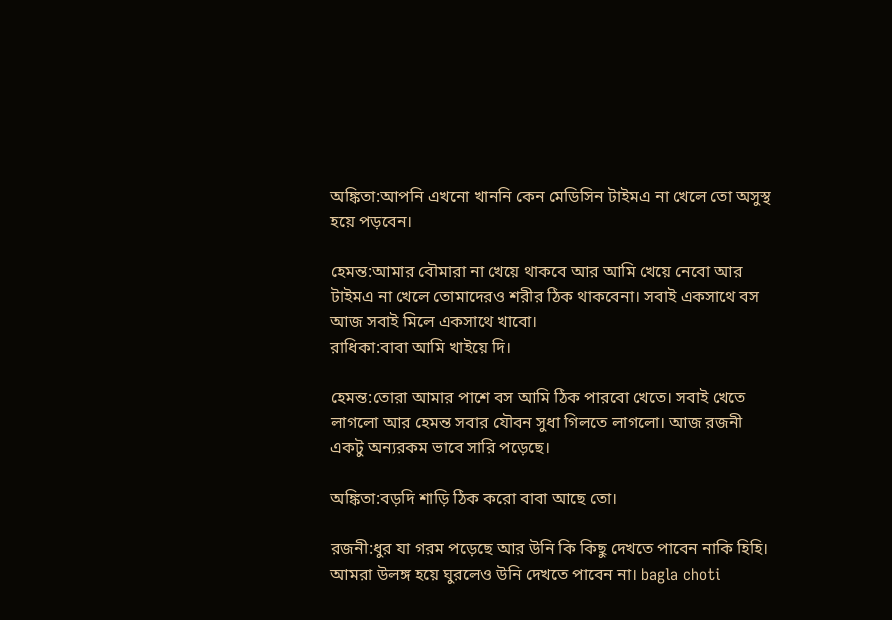অঙ্কিতা:আপনি এখনো খাননি কেন মেডিসিন টাইমএ না খেলে তো অসুস্থ হয়ে পড়বেন।

হেমন্ত:আমার বৌমারা না খেয়ে থাকবে আর আমি খেয়ে নেবো আর টাইমএ না খেলে তোমাদেরও শরীর ঠিক থাকবেনা। সবাই একসাথে বস আজ সবাই মিলে একসাথে খাবো।
রাধিকা:বাবা আমি খাইয়ে দি।

হেমন্ত:তোরা আমার পাশে বস আমি ঠিক পারবো খেতে। সবাই খেতে লাগলো আর হেমন্ত সবার যৌবন সুধা গিলতে লাগলো। আজ রজনী একটু অন্যরকম ভাবে সারি পড়েছে।

অঙ্কিতা:বড়দি শাড়ি ঠিক করো বাবা আছে তো।

রজনী:ধুর যা গরম পড়েছে আর উনি কি কিছু দেখতে পাবেন নাকি হিহি। আমরা উলঙ্গ হয়ে ঘুরলেও উনি দেখতে পাবেন না। bagla choti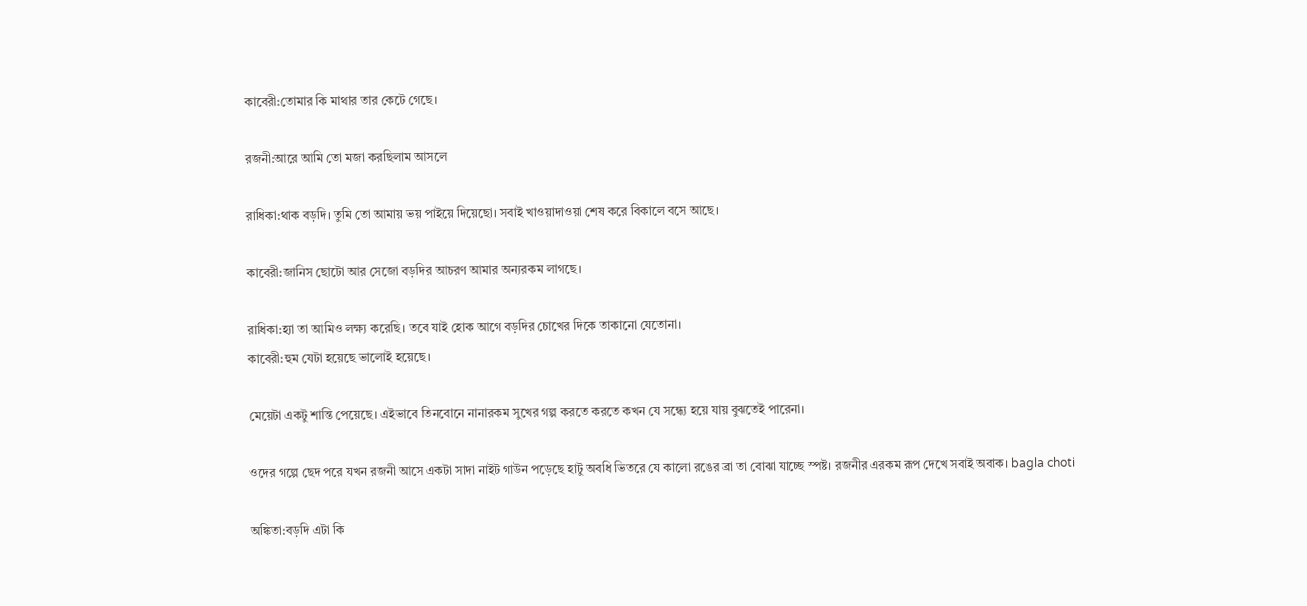কাবেরী:তোমার কি মাথার তার কেটে গেছে।

রজনী:আরে আমি তো মজা করছিলাম আসলে

রাধিকা:থাক বড়দি। তুমি তো আমায় ভয় পাইয়ে দিয়েছো। সবাই খাওয়াদাওয়া শেষ করে বিকালে বসে আছে।

কাবেরী:জানিস ছোটো আর সেজো বড়দির আচরণ আমার অন্যরকম লাগছে।

রাধিকা:হ্যা তা আমিও লক্ষ্য করেছি। তবে যাই হোক আগে বড়দির চোখের দিকে তাকানো যেতোনা।
কাবেরী:হুম যেটা হয়েছে ভালোই হয়েছে।

মেয়েটা একটু শান্তি পেয়েছে। এইভাবে তিনবোনে নানারকম সুখের গল্প করতে করতে কখন যে সন্ধ্যে হয়ে যায় বুঝতেই পারেনা।

ওদের গল্পে ছেদ পরে যখন রজনী আসে একটা সাদা নাইট গাউন পড়েছে হাটু অবধি ভিতরে যে কালো রঙের ব্রা তা বোঝা যাচ্ছে স্পষ্ট। রজনীর এরকম রূপ দেখে সবাই অবাক। bagla choti

অঙ্কিতা:বড়দি এটা কি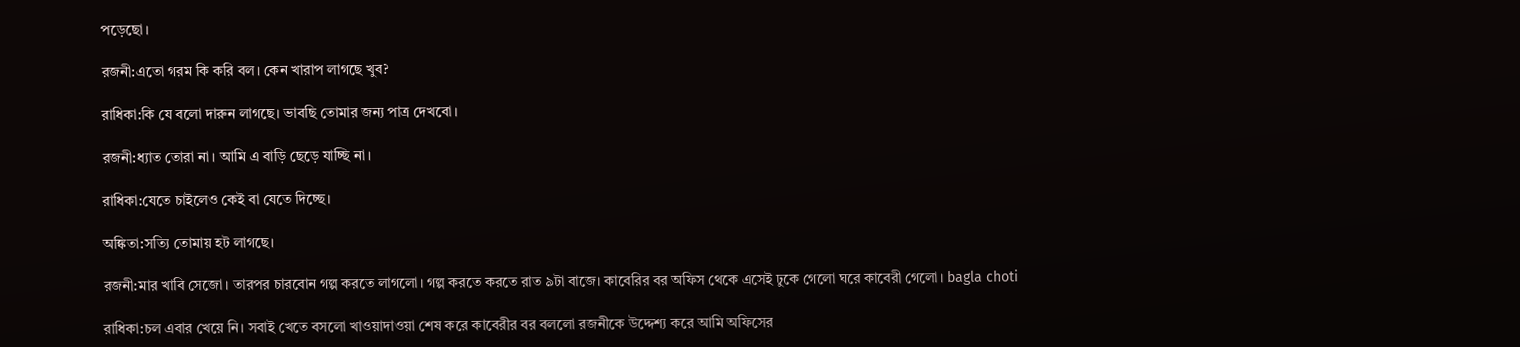পড়েছো।

রজনী:এতো গরম কি করি বল। কেন খারাপ লাগছে খুব?

রাধিকা:কি যে বলো দারুন লাগছে। ভাবছি তোমার জন্য পাত্র দেখবো।

রজনী:ধ্যাত তোরা না। আমি এ বাড়ি ছেড়ে যাচ্ছি না।

রাধিকা:যেতে চাইলেও কেই বা যেতে দিচ্ছে।

অঙ্কিতা:সত্যি তোমায় হট লাগছে।

রজনী:মার খাবি সেজো। তারপর চারবোন গল্প করতে লাগলো। গল্প করতে করতে রাত ৯টা বাজে। কাবেরির বর অফিস থেকে এসেই ঢুকে গেলো ঘরে কাবেরী গেলো। bagla choti

রাধিকা:চল এবার খেয়ে নি। সবাই খেতে বসলো খাওয়াদাওয়া শেষ করে কাবেরীর বর বললো রজনীকে উদ্দেশ্য করে আমি অফিসের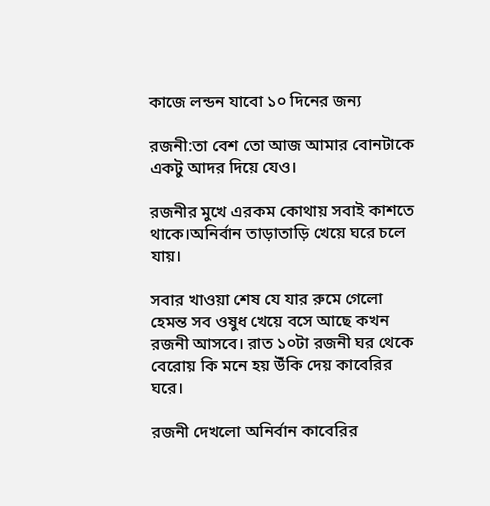কাজে লন্ডন যাবো ১০ দিনের জন্য

রজনী:তা বেশ তো আজ আমার বোনটাকে একটু আদর দিয়ে যেও।

রজনীর মুখে এরকম কোথায় সবাই কাশতে থাকে।অনির্বান তাড়াতাড়ি খেয়ে ঘরে চলে যায়।

সবার খাওয়া শেষ যে যার রুমে গেলো হেমন্ত সব ওষুধ খেয়ে বসে আছে কখন রজনী আসবে। রাত ১০টা রজনী ঘর থেকে বেরোয় কি মনে হয় উঁকি দেয় কাবেরির ঘরে।

রজনী দেখলো অনির্বান কাবেরির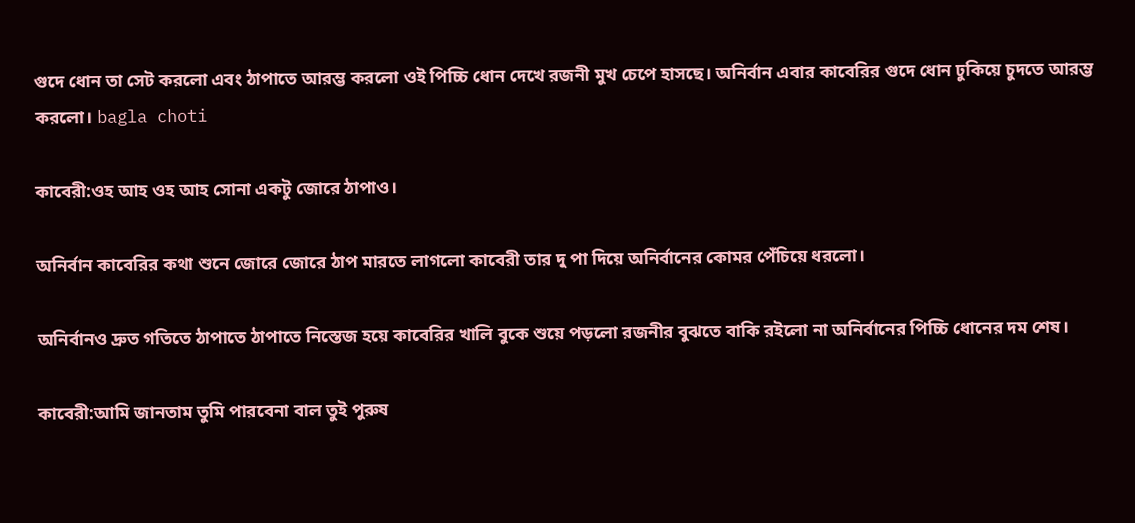গুদে ধোন তা সেট করলো এবং ঠাপাতে আরম্ভ করলো ওই পিচ্চি ধোন দেখে রজনী মুখ চেপে হাসছে। অনির্বান এবার কাবেরির গুদে ধোন ঢুকিয়ে চুদতে আরম্ভ করলো। bagla choti

কাবেরী:ওহ আহ ওহ আহ সোনা একটু জোরে ঠাপাও।

অনির্বান কাবেরির কথা শুনে জোরে জোরে ঠাপ মারতে লাগলো কাবেরী তার দু পা দিয়ে অনির্বানের কোমর পেঁচিয়ে ধরলো।

অনির্বানও দ্রুত গতিতে ঠাপাতে ঠাপাতে নিস্তেজ হয়ে কাবেরির খালি বুকে শুয়ে পড়লো রজনীর বুঝতে বাকি রইলো না অনির্বানের পিচ্চি ধোনের দম শেষ।

কাবেরী:আমি জানতাম তুমি পারবেনা বাল তুই পুরুষ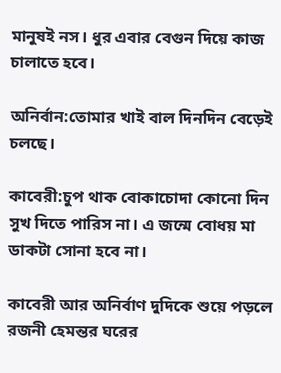মানুষই নস। ধুর এবার বেগুন দিয়ে কাজ চালাতে হবে।

অনির্বান:তোমার খাই বাল দিনদিন বেড়েই চলছে।

কাবেরী:চুপ থাক বোকাচোদা কোনো দিন সুখ দিতে পারিস না। এ জন্মে বোধয় মা ডাকটা সোনা হবে না।

কাবেরী আর অনির্বাণ দুদিকে শুয়ে পড়লে রজনী হেমন্তর ঘরের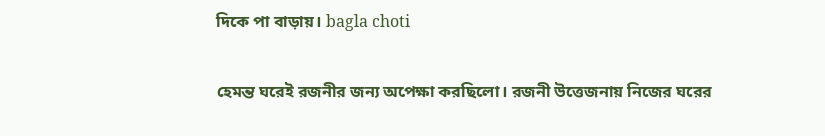দিকে পা বাড়ায়। bagla choti

হেমন্ত ঘরেই রজনীর জন্য অপেক্ষা করছিলো। রজনী উত্তেজনায় নিজের ঘরের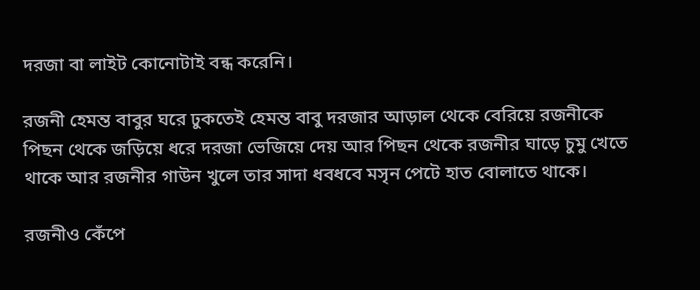দরজা বা লাইট কোনোটাই বন্ধ করেনি।

রজনী হেমন্ত বাবুর ঘরে ঢুকতেই হেমন্ত বাবু দরজার আড়াল থেকে বেরিয়ে রজনীকে পিছন থেকে জড়িয়ে ধরে দরজা ভেজিয়ে দেয় আর পিছন থেকে রজনীর ঘাড়ে চুমু খেতে থাকে আর রজনীর গাউন খুলে তার সাদা ধবধবে মসৃন পেটে হাত বোলাতে থাকে।

রজনীও কেঁপে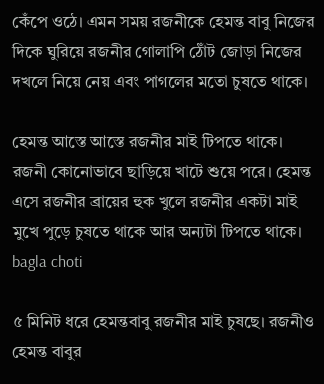কেঁপে ওঠে। এমন সময় রজনীকে হেমন্ত বাবু নিজের দিকে ঘুরিয়ে রজনীর গোলাপি ঠোঁট জোড়া নিজের দখলে নিয়ে নেয় এবং পাগলের মতো চুষতে থাকে।

হেমন্ত আস্তে আস্তে রজনীর মাই টিপতে থাকে। রজনী কোনোভাবে ছাড়িয়ে খাটে শুয়ে পরে। হেমন্ত এসে রজনীর ব্রায়ের হুক খুলে রজনীর একটা মাই মুখে পুড়ে চুষতে থাকে আর অন্যটা টিপতে থাকে। bagla choti

৫ মিনিট ধরে হেমন্তবাবু রজনীর মাই চুষছে। রজনীও হেমন্ত বাবুর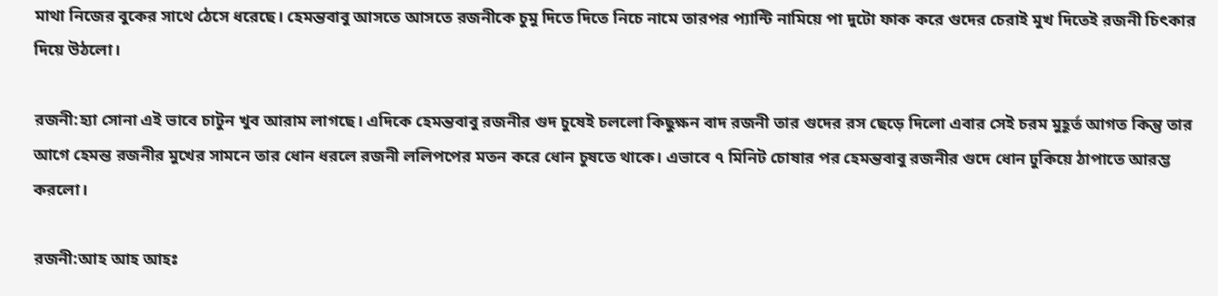মাথা নিজের বুকের সাথে ঠেসে ধরেছে। হেমন্তবাবু আসতে আসতে রজনীকে চুমু দিতে দিতে নিচে নামে তারপর প্যান্টি নামিয়ে পা দুটো ফাক করে গুদের চেরাই মুখ দিতেই রজনী চিৎকার দিয়ে উঠলো।

রজনী:হ্যা সোনা এই ভাবে চাটুন খুব আরাম লাগছে। এদিকে হেমন্তবাবু রজনীর গুদ চুষেই চললো কিছুক্ষন বাদ রজনী তার গুদের রস ছেড়ে দিলো এবার সেই চরম মুহূর্ত আগত কিন্তু তার আগে হেমন্ত রজনীর মুখের সামনে তার ধোন ধরলে রজনী ললিপপের মতন করে ধোন চুষতে থাকে। এভাবে ৭ মিনিট চোষার পর হেমন্তবাবু রজনীর গুদে ধোন ঢুকিয়ে ঠাপাতে আরম্ভ করলো।

রজনী:আহ আহ আহঃ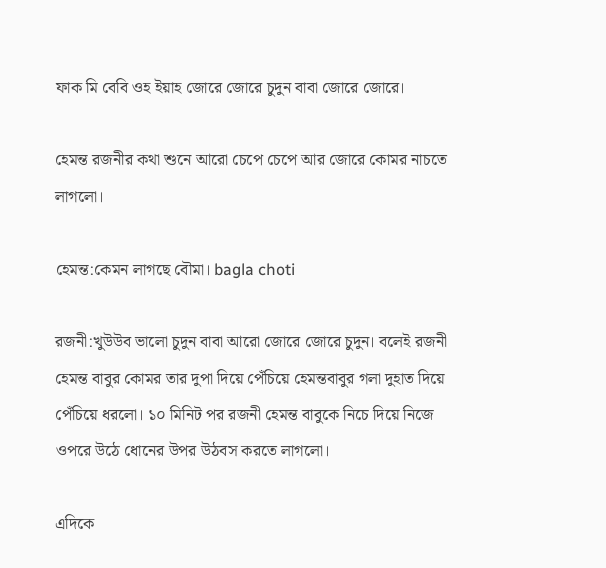ফাক মি বেবি ওহ ইয়াহ জোরে জোরে চুদুন বাবা জোরে জোরে।

হেমন্ত রজনীর কথা শুনে আরো চেপে চেপে আর জোরে কোমর নাচতে লাগলো।

হেমন্ত:কেমন লাগছে বৌমা। bagla choti

রজনী:খুউউব ভালো চুদুন বাবা আরো জোরে জোরে চুদুন। বলেই রজনী হেমন্ত বাবুর কোমর তার দুপা দিয়ে পেঁচিয়ে হেমন্তবাবুর গলা দুহাত দিয়ে পেঁচিয়ে ধরলো। ১০ মিনিট পর রজনী হেমন্ত বাবুকে নিচে দিয়ে নিজে ওপরে উঠে ধোনের উপর উঠবস করতে লাগলো।

এদিকে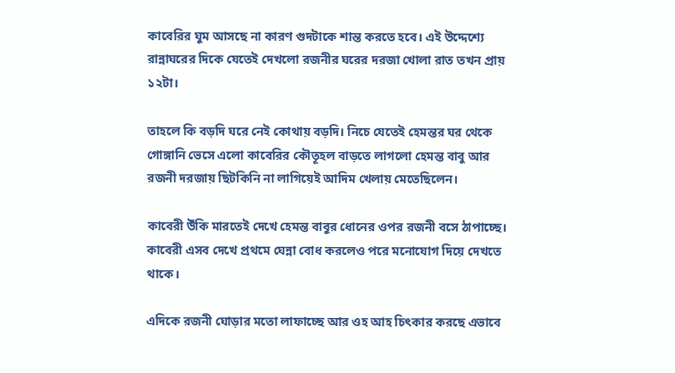কাবেরির ঘুম আসছে না কারণ গুদটাকে শান্ত করতে হবে। এই উদ্দেশ্যে রান্নাঘরের দিকে যেতেই দেখলো রজনীর ঘরের দরজা খোলা রাত তখন প্রায় ১২টা।

তাহলে কি বড়দি ঘরে নেই কোথায় বড়দি। নিচে যেতেই হেমন্তর ঘর থেকে গোঙ্গানি ভেসে এলো কাবেরির কৌতূহল বাড়তে লাগলো হেমন্ত বাবু আর রজনী দরজায় ছিটকিনি না লাগিয়েই আদিম খেলায় মেতেছিলেন।

কাবেরী উঁকি মারতেই দেখে হেমন্ত বাবুর ধোনের ওপর রজনী বসে ঠাপাচ্ছে। কাবেরী এসব দেখে প্রথমে ঘেন্না বোধ করলেও পরে মনোযোগ দিয়ে দেখতে থাকে।

এদিকে রজনী ঘোড়ার মতো লাফাচ্ছে আর ওহ আহ চিৎকার করছে এভাবে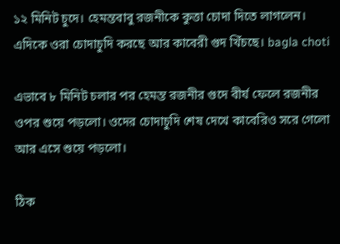১২ মিনিট চুদে। হেমন্তবাবু রজনীকে কুত্তা চোদা দিতে লাগলেন। এদিকে ওরা চোদাচুদি করছে আর কাবেরী গুদ খিঁচছে। bagla choti

এভাবে ৮ মিনিট চলার পর হেমন্ত রজনীর গুদে বীর্য ফেলে রজনীর ওপর শুয়ে পড়লো। ওদের চোদাচুদি শেষ দেখে কাবেরিও সরে গেলো আর এসে শুয়ে পড়লো।

ঠিক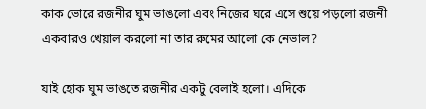কাক ভোরে রজনীর ঘুম ভাঙলো এবং নিজের ঘরে এসে শুয়ে পড়লো রজনী একবারও খেয়াল করলো না তার রুমের আলো কে নেভাল?

যাই হোক ঘুম ভাঙতে রজনীর একটু বেলাই হলো। এদিকে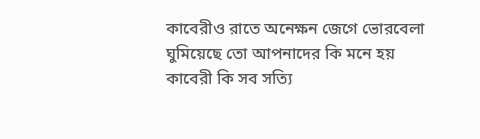কাবেরীও রাতে অনেক্ষন জেগে ভোরবেলা ঘুমিয়েছে তো আপনাদের কি মনে হয় কাবেরী কি সব সত্যি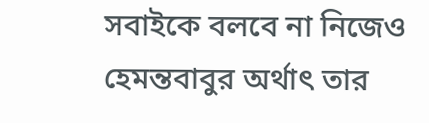সবাইকে বলবে না নিজেও হেমন্তবাবুর অর্থাৎ তার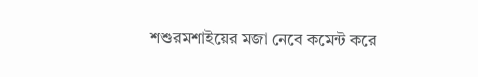শশুরমশাইয়ের মজা নেবে কমেন্ট করে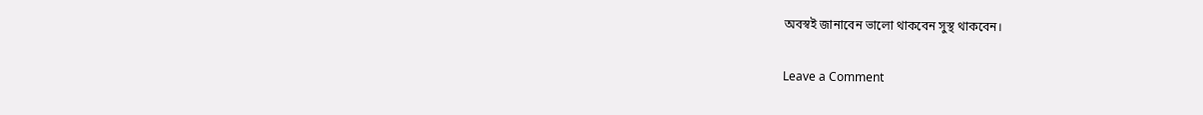অবস্বই জানাবেন ভালো থাকবেন সুস্থ থাকবেন।

Leave a Comment